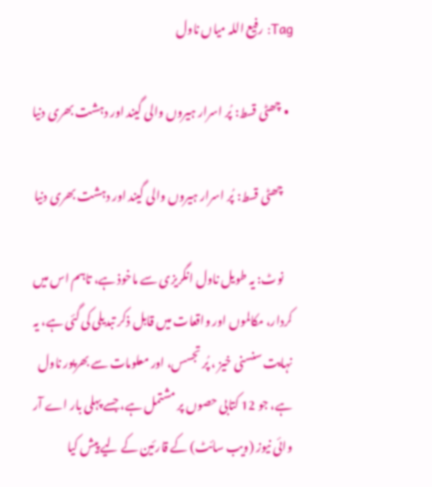Tag: رفیع اللہ میاں ناول

  • چھٹی قسط: پُر اسرار ہیروں والی گیند اور دہشت بھری دنیا

    چھٹی قسط: پُر اسرار ہیروں والی گیند اور دہشت بھری دنیا

    نوٹ: یہ طویل ناول انگریزی سے ماخوذ ہے، تاہم اس میں کردار، مکالموں اور واقعات میں قابل ذکر تبدیلی کی گئی ہے، یہ نہایت سنسنی خیز ، پُر تجسس، اور معلومات سے بھرپور ناول ہے، جو 12 کتابی حصوں پر مشتمل ہے، جسے پہلی بار اے آر وائی نیوز (ویب سائٹ) کے قارئین کے لیے پیش کیا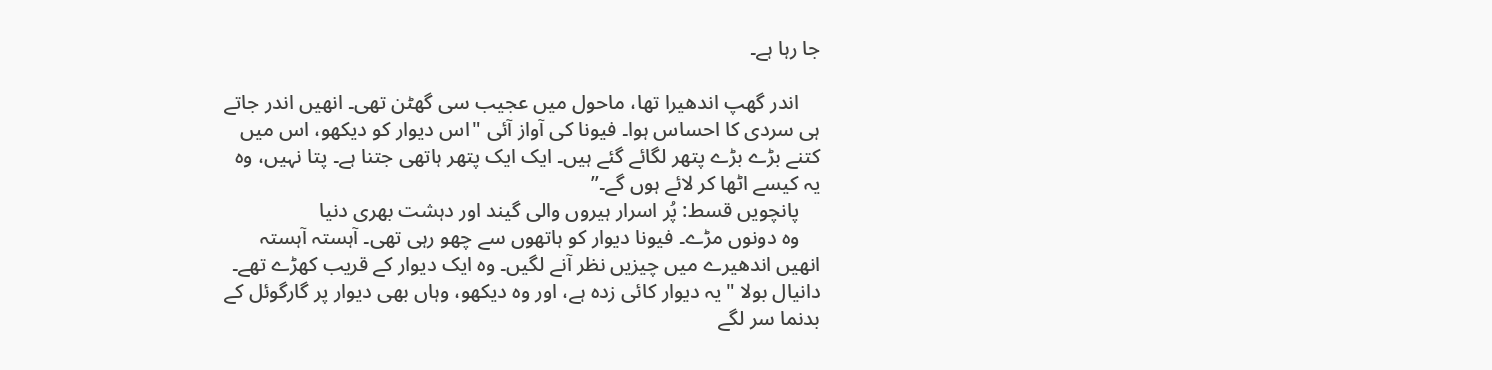جا رہا ہے۔

    اندر گھپ اندھیرا تھا، ماحول میں عجیب سی گھٹن تھی۔ انھیں اندر جاتے ہی سردی کا احساس ہوا۔ فیونا کی آواز آئی "اس دیوار کو دیکھو، اس میں کتنے بڑے بڑے پتھر لگائے گئے ہیں۔ ایک ایک پتھر ہاتھی جتنا ہے۔ پتا نہیں، وہ یہ کیسے اٹھا کر لائے ہوں گے۔”
    پانچویں قسط: پُر اسرار ہیروں والی گیند اور دہشت بھری دنیا
    وہ دونوں مڑے۔ فیونا دیوار کو ہاتھوں سے چھو رہی تھی۔ آہستہ آہستہ انھیں اندھیرے میں چیزیں نظر آنے لگیں۔ وہ ایک دیوار کے قریب کھڑے تھے۔ دانیال بولا "یہ دیوار کائی زدہ ہے، اور وہ دیکھو، وہاں بھی دیوار پر گارگوئل کے بدنما سر لگے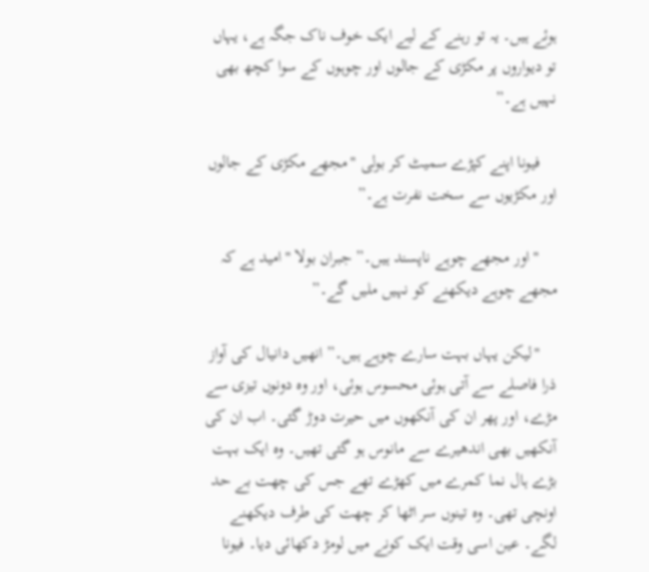ہوئے ہیں۔ یہ تو رہنے کے لیے ایک خوف ناک جگہ ہے، یہاں تو دیواروں پر مکڑی کے جالوں اور چوہوں کے سوا کچھ بھی نہیں ہے۔”

    فیونا اپنے کپڑے سمیٹ کر بولی "مجھے مکڑی کے جالوں اور مکڑیوں سے سخت نفرت ہے۔”

    "اور مجھے چوہے ناپسند ہیں۔” جبران بولا "امید ہے کہ مجھے چوہے دیکھنے کو نہیں ملیں گے۔”

    "لیکن یہاں بہت سارے چوہے ہیں۔” انھیں دانیال کی آواز ذرا فاصلے سے آتی ہوئی محسوس ہوئی، اور وہ دونوں تیزی سے مڑے، اور پھر ان کی آنکھوں میں حیرت دوڑ گئی۔ اب ان کی آنکھیں بھی اندھیرے سے مانوس ہو گئی تھیں۔ وہ ایک بہت بڑے ہال نما کمرے میں کھڑے تھے جس کی چھت بے حد اونچی تھی۔ وہ تینوں سر اٹھا کر چھت کی طرف دیکھنے لگے۔ عین اسی وقت ایک کونے میں لومڑ دکھائی دیا۔ فیونا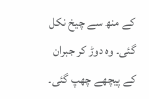کے منھ سے چیخ نکل گئی۔ وہ دوڑ کر جبران کے پیچھے چھپ گئی۔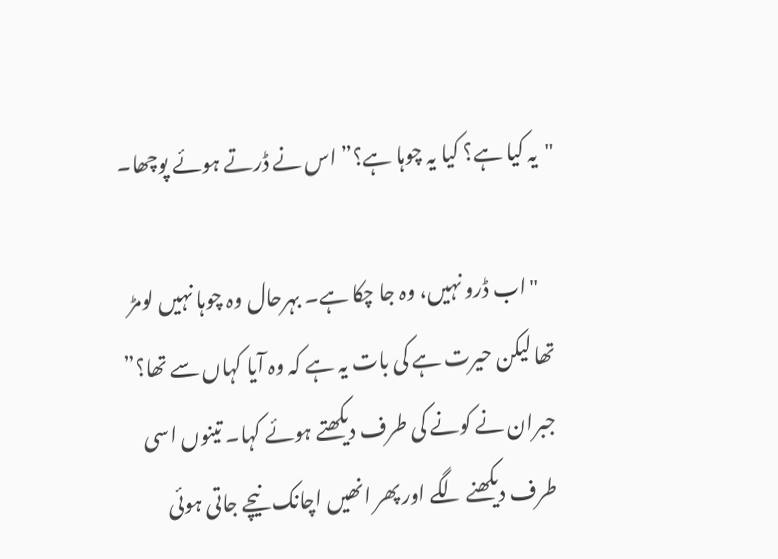"یہ کیا ہے؟ کیا یہ چوہا ہے؟” اس نے ڈرتے ہوئے پوچھا۔

    "اب ڈرو نہیں، وہ جا چکا ہے۔ بہرحال وہ چوہا نہیں لومڑ تھا لیکن حیرت ہے کی بات یہ ہے کہ وہ آیا کہاں سے تھا؟” جبران نے کونے کی طرف دیکھتے ہوئے کہا۔ تینوں اسی طرف دیکھنے لگے اور پھر انھیں اچانک نیچے جاتی ہوئی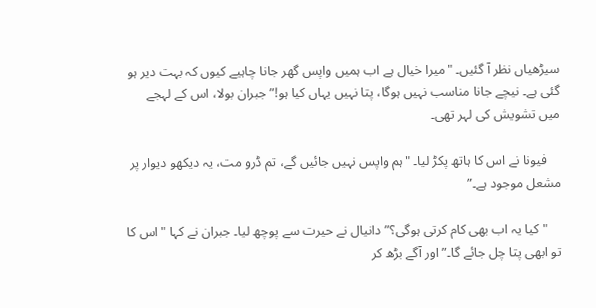سیڑھیاں نظر آ گئیں۔ "میرا خیال ہے اب ہمیں واپس گھر جانا چاہیے کیوں کہ بہت دیر ہو گئی ہے۔ نیچے جانا مناسب نہیں ہوگا، پتا نہیں یہاں کیا ہو!” جبران بولا، اس کے لہجے میں تشویش کی لہر تھی۔

    فیونا نے اس کا ہاتھ پکڑ لیا۔ "ہم واپس نہیں جائیں گے، تم ڈرو مت، یہ دیکھو دیوار پر مشعل موجود ہے۔”

    "کیا یہ اب بھی کام کرتی ہوگی؟” دانیال نے حیرت سے پوچھ لیا۔ جبران نے کہا "اس کا تو ابھی پتا چل جائے گا۔” اور آگے بڑھ کر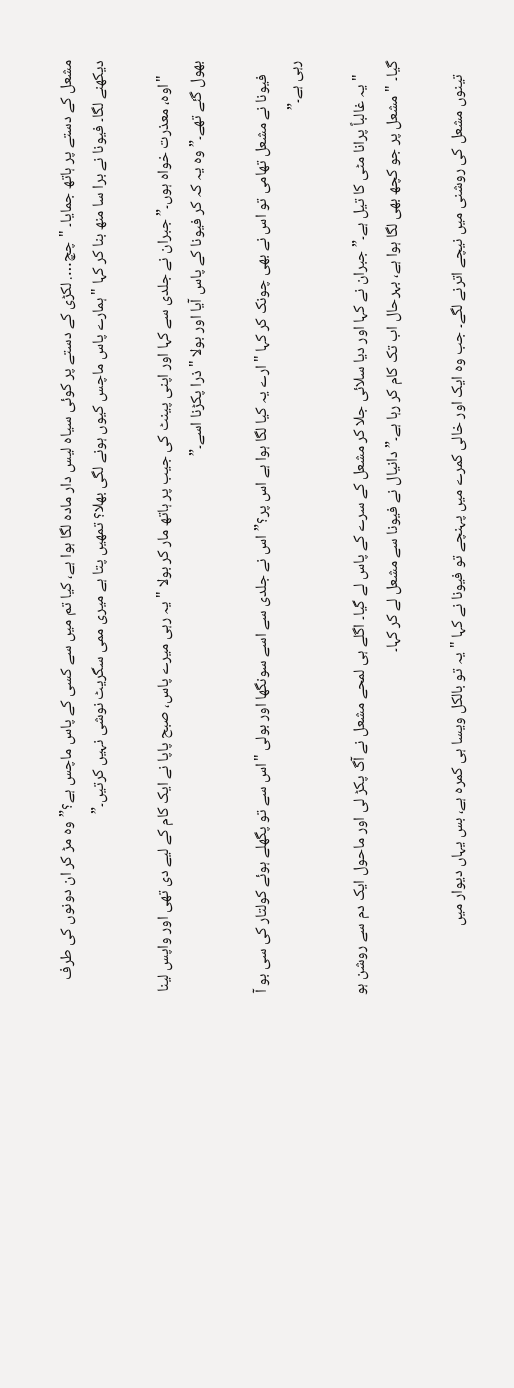مشعل کے دستے پر ہاتھ جمایا۔ "چچ…. لکڑی کے دستے پر کوئی سیاہ لیس دار مادہ لگا ہوا ہے، کیا تم میں سے کسی کے پاس ماچس ہے؟”وہ مڑ کر ان دونوں کی طرف دیکھنے لگا۔ فیونا نے برا سا منھ بنا کر کہا "ہمارے پاس ماچس کیوں ہونے لگی بھلا؟ تمھیں پتا ہے میری ممی سگریٹ نوشی نہیں کرتیں۔”

    "اوہ، معذرت خواہ ہوں۔” جبران نے جلدی سے کہا اور اپنی پینٹ کی جیب پر ہاتھ مار کر بولا "یہ رہی میرے پاس، صبح پاپا نے ایک کام کے لیے دی تھی اور واپس لینا بھول گئے تھے۔” وہ یہ کہ کر فیونا کے پاس آیا اور بولا "ذرا پکڑنا اسے۔”

    فیونا نے مشعل تھامی تو اس نے بھی چونک کر کہا "ارے یہ کیا لگا ہوا ہے اس پر؟” اس نے جلدی سے اسے سونگھا اور بولی "اس سے تو پگھلے ہوئے کولتار کی سی بو آ رہی ہے۔”

    "یہ غالباً پرانا مٹی کا تیل ہے۔” جبران نے کہا اور دیا سلائی جلا کر مشعل کے سرے کے پاس لے گیا۔ اگلے ہی لمحے مشعل نے آگ پکڑ لی اور ماحول ایک دم سے روشن ہو گیا۔ "مشعل پر جو کچھ بھی لگا ہوا ہے، بہرحال اب تک کام کر رہا ہے۔” دانیال نے فیونا سے مشعل لے کر کہا۔

    تینوں مشعل کی روشنی میں نیچے اترنے لگے۔ جب وہ ایک اور خالی کمرے میں پہنچے تو فیونا نے کہا "یہ تو بالکل ویسا ہی کمرہ ہے، بس یہاں دیوار میں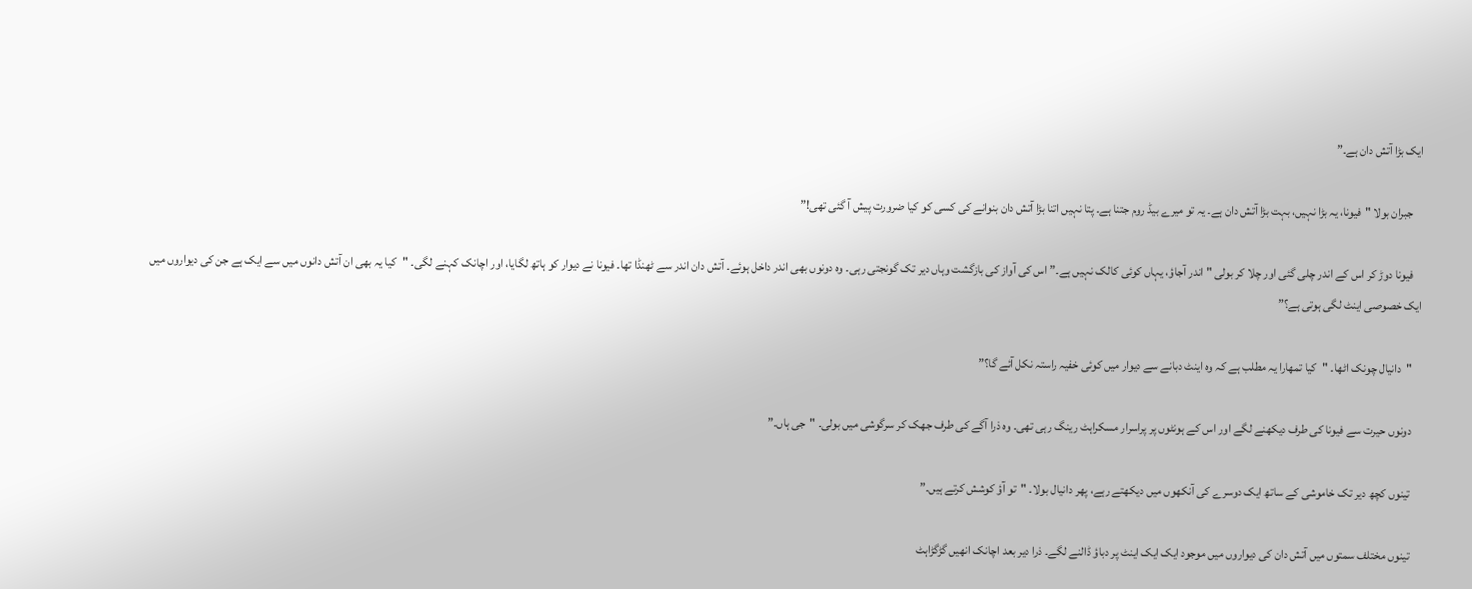ایک بڑا آتش دان ہے۔”

    جبران بولا "فیونا، یہ بڑا نہیں، بہت بڑا آتش دان ہے۔ یہ تو میرے بیڈ روم جتنا ہے۔ پتا نہیں اتنا بڑا آتش دان بنوانے کی کسی کو کیا ضرورت پیش آ گئی تھی!”

    فیونا دوڑ کر اس کے اندر چلی گئی اور چلا کر بولی "اندر آجاؤ، یہاں کوئی کالک نہیں ہے۔” اس کی آواز کی بازگشت وہاں دیر تک گونجتی رہی۔ وہ دونوں بھی اندر داخل ہوئے۔ آتش دان اندر سے ٹھنڈا تھا۔ فیونا نے دیوار کو ہاتھ لگایا، اور اچانک کہنے لگی۔ "کیا یہ بھی ان آتش دانوں میں سے ایک ہے جن کی دیواروں میں ایک خصوصی اینٹ لگی ہوتی ہے؟”

    "دانیال چونک اٹھا۔ "کیا تمھارا یہ مطلب ہے کہ وہ اینٹ دبانے سے دیوار میں کوئی خفیہ راستہ نکل آئے گا؟”

    دونوں حیرت سے فیونا کی طرف دیکھنے لگے اور اس کے ہونٹوں پر پراسرار مسکراہٹ رینگ رہی تھی۔ وہ ذرا آگے کی طرف جھک کر سرگوشی میں بولی۔ "جی ہاں۔”

    تینوں کچھ دیر تک خاموشی کے ساتھ ایک دوسرے کی آنکھوں میں دیکھتے رہے، پھر دانیال بولا۔ "تو آؤ کوشش کرتے ہیں۔”

    تینوں مختلف سمتوں میں آتش دان کی دیواروں میں موجود ایک ایک اینٹ پر دباؤ ڈالنے لگے۔ ذرا دیر بعد اچانک انھیں گڑگڑاہٹ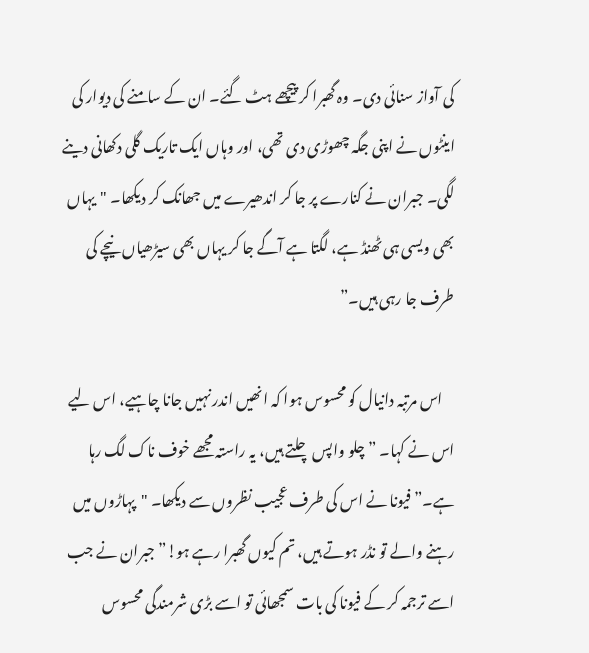کی آواز سنائی دی۔ وہ گھبرا کر پیچھے ہٹ گئے۔ ان کے سامنے کی دیوار کی اینٹوں نے اپنی جگہ چھوڑی دی تھی، اور وہاں ایک تاریک گلی دکھانی دینے لگی۔ جبران نے کنارے پر جا کر اندھیرے میں جھانک کر دیکھا۔ "یہاں بھی ویسی ہی ٹھنڈ ہے، لگتا ہے آگے جا کر یہاں بھی سیڑھیاں نیچے کی طرف جا رہی ہیں۔”

    اس مرتبہ دانیال کو محسوس ہوا کہ انھیں اندر نہیں جانا چاہیے، اس لیے اس نے کہا۔ ” چلو واپس چلتے ہیں، یہ راستہ مجھے خوف ناک لگ رہا ہے۔” فیونا نے اس کی طرف عجیب نظروں سے دیکھا۔ "پہاڑوں میں رہنے والے تو نڈر ہوتے ہیں، تم کیوں گھبرا رہے ہو!” جبران نے جب اسے ترجمہ کر کے فیونا کی بات سمجھائی تو اسے بڑی شرمندگی محسوس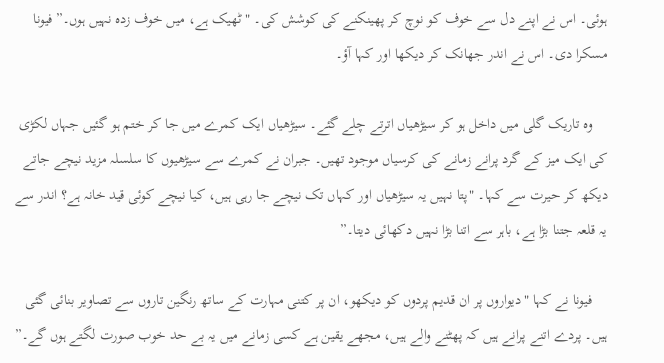ہوئی۔ اس نے اپنے دل سے خوف کو نوچ کر پھینکنے کی کوشش کی۔ "ٹھیک ہے، میں خوف زدہ نہیں ہوں۔” فیونا مسکرا دی۔ اس نے اندر جھانک کر دیکھا اور کہا آؤ۔

    وہ تاریک گلی میں داخل ہو کر سیڑھیاں اترتے چلے گئے۔ سیڑھیاں ایک کمرے میں جا کر ختم ہو گئیں جہاں لکڑی کی ایک میز کے گرد پرانے زمانے کی کرسیاں موجود تھیں۔ جبران نے کمرے سے سیڑھیوں کا سلسلہ مزید نیچے جاتے دیکھ کر حیرت سے کہا۔ "پتا نہیں یہ سیڑھیاں اور کہاں تک نیچے جا رہی ہیں، کیا نیچے کوئی قید خانہ ہے؟ اندر سے یہ قلعہ جتنا بڑا ہے، باہر سے اتنا بڑا نہیں دکھائی دیتا۔”

    فیونا نے کہا "دیواروں پر ان قدیم پردوں کو دیکھو، ان پر کتنی مہارت کے ساتھ رنگین تاروں سے تصاویر بنائی گئی ہیں۔ پردے اتنے پرانے ہیں کہ پھٹنے والے ہیں، مجھے یقین ہے کسی زمانے میں یہ بے حد خوب صورت لگتے ہوں گے۔”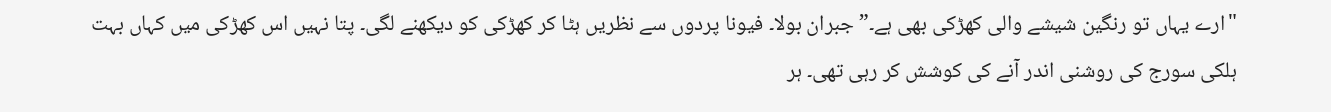"ارے یہاں تو رنگین شیشے والی کھڑکی بھی ہے۔” جبران بولا۔ فیونا پردوں سے نظریں ہٹا کر کھڑکی کو دیکھنے لگی۔ پتا نہیں اس کھڑکی میں کہاں بہت ہلکی سورج کی روشنی اندر آنے کی کوشش کر رہی تھی۔ ہر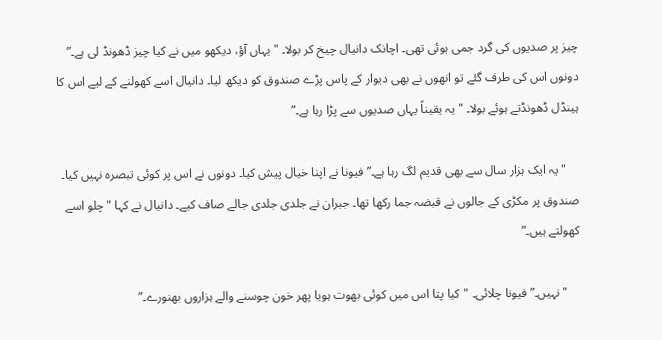چیز پر صدیوں کی گرد جمی ہوئی تھی۔ اچانک دانیال چیخ کر بولا۔ "یہاں آؤ، دیکھو میں نے کیا چیز ڈھونڈ لی ہے۔” دونوں اس کی طرف گئے تو انھوں نے بھی دیوار کے پاس پڑے صندوق کو دیکھ لیا۔ دانیال اسے کھولنے کے لیے اس کا ہینڈل ڈھونڈتے ہوئے بولا۔ "یہ یقیناً یہاں صدیوں سے پڑا رہا ہے۔”

    "یہ ایک ہزار سال سے بھی قدیم لگ رہا ہے۔” فیونا نے اپنا خیال پیش کیا۔ دونوں نے اس پر کوئی تبصرہ نہیں کیا۔ صندوق پر مکڑی کے جالوں نے قبضہ جما رکھا تھا۔ جبران نے جلدی جلدی جالے صاف کیے۔ دانیال نے کہا "چلو اسے کھولتے ہیں۔”

    "نہیں۔” فیونا چلائی۔ "کیا پتا اس میں کوئی بھوت ہویا پھر خون چوسنے والے ہزاروں بھنورے۔”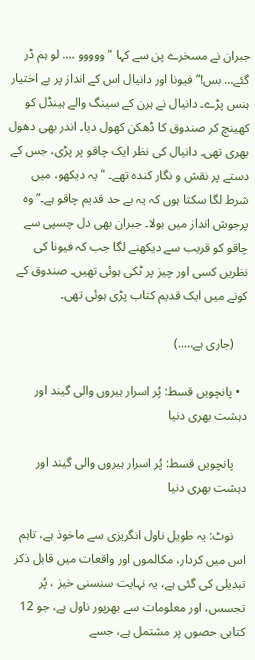جبران نے مسخرے پن سے کہا "ووووو …. لو ہم ڈر گئے… بس!” فیونا اور دانیال اس کے انداز پر بے اختیار ہنس پڑے۔ دانیال نے ہرن کے سینگ والے ہینڈل کو کھینچ کر صندوق کا ڈھکن کھول دیا۔ اندر بھی دھول بھری تھی۔ دانیال کی نظر ایک چاقو پر پڑی، جس کے دستے پر نقش و نگار کندہ تھے۔ "یہ دیکھو، میں شرط لگا سکتا ہوں کہ یہ بے حد قدیم چاقو ہے۔” وہ پرجوش انداز میں بولا۔ جبران بھی دل چسپی سے چاقو کو قریب سے دیکھنے لگا جب کہ فیونا کی نظریں کسی اور چیز پر ٹکی ہوئی تھیں۔ صندوق کے کونے میں ایک قدیم کتاب پڑی ہوئی تھی۔

    (جاری ہے…..)

  • پانچویں قسط: پُر اسرار ہیروں والی گیند اور دہشت بھری دنیا

    پانچویں قسط: پُر اسرار ہیروں والی گیند اور دہشت بھری دنیا

    نوٹ: یہ طویل ناول انگریزی سے ماخوذ ہے، تاہم اس میں کردار، مکالموں اور واقعات میں قابل ذکر تبدیلی کی گئی ہے، یہ نہایت سنسنی خیز ، پُر تجسس، اور معلومات سے بھرپور ناول ہے، جو 12 کتابی حصوں پر مشتمل ہے، جسے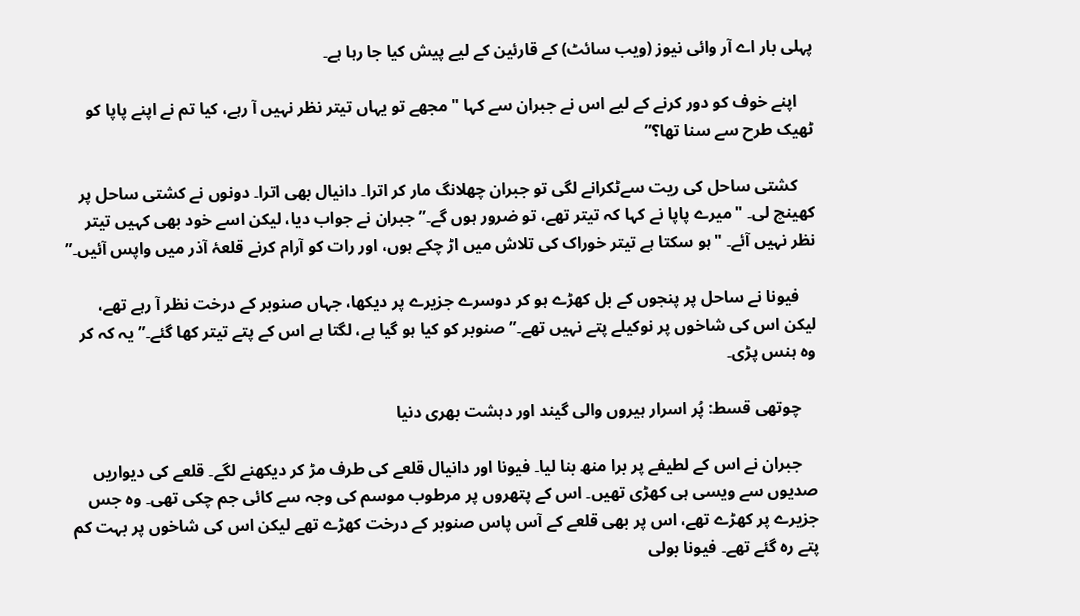پہلی بار اے آر وائی نیوز (ویب سائٹ) کے قارئین کے لیے پیش کیا جا رہا ہے۔

    اپنے خوف کو دور کرنے کے لیے اس نے جبران سے کہا "مجھے تو یہاں تیتر نظر نہیں آ رہے، کیا تم نے اپنے پاپا کو ٹھیک طرح سے سنا تھا؟”

    کشتی ساحل کی ریت سےٹکرانے لگی تو جبران چھلانگ مار کر اترا۔ دانیال بھی اترا۔ دونوں نے کشتی ساحل پر کھینچ لی۔ "میرے پاپا نے کہا کہ تیتر تھے، تو ضرور ہوں گے۔” جبران نے جواب دیا، لیکن اسے خود بھی کہیں تیتر نظر نہیں آئے۔ "ہو سکتا ہے تیتر خوراک کی تلاش میں اڑ چکے ہوں، اور رات کو آرام کرنے قلعۂ آذر میں واپس آئیں۔”

    فیونا نے ساحل پر پنجوں کے بل کھڑے ہو کر دوسرے جزیرے پر دیکھا، جہاں صنوبر کے درخت نظر آ رہے تھے، لیکن اس کی شاخوں پر نوکیلے پتے نہیں تھے۔”صنوبر کو کیا ہو گیا ہے، لگتا ہے اس کے پتے تیتر کھا گئے۔” یہ کہ کر وہ ہنس پڑی۔

    چوتھی قسط: پُر اسرار ہیروں والی گیند اور دہشت بھری دنیا

    جبران نے اس کے لطیفے پر برا منھ بنا لیا۔ فیونا اور دانیال قلعے کی طرف مڑ کر دیکھنے لگے۔ قلعے کی دیواریں صدیوں سے ویسی ہی کھڑی تھیں۔ اس کے پتھروں پر مرطوب موسم کی وجہ سے کائی جم چکی تھی۔ وہ جس جزیرے پر کھڑے تھے، اس پر بھی قلعے کے آس پاس صنوبر کے درخت کھڑے تھے لیکن اس کی شاخوں پر بہت کم پتے رہ گئے تھے۔ فیونا بولی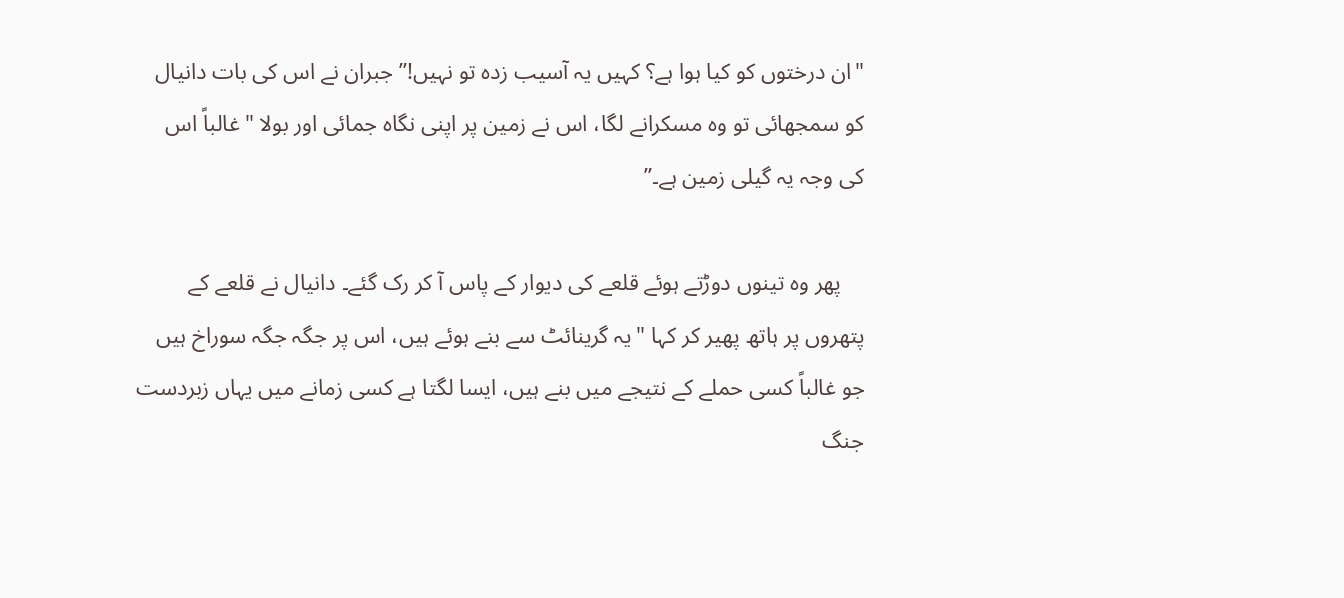"ان درختوں کو کیا ہوا ہے؟ کہیں یہ آسیب زدہ تو نہیں!” جبران نے اس کی بات دانیال کو سمجھائی تو وہ مسکرانے لگا، اس نے زمین پر اپنی نگاہ جمائی اور بولا "غالباً اس کی وجہ یہ گیلی زمین ہے۔”

    پھر وہ تینوں دوڑتے ہوئے قلعے کی دیوار کے پاس آ کر رک گئے۔ دانیال نے قلعے کے پتھروں پر ہاتھ پھیر کر کہا "یہ گرینائٹ سے بنے ہوئے ہیں، اس پر جگہ جگہ سوراخ ہیں جو غالباً کسی حملے کے نتیجے میں بنے ہیں، ایسا لگتا ہے کسی زمانے میں یہاں زبردست جنگ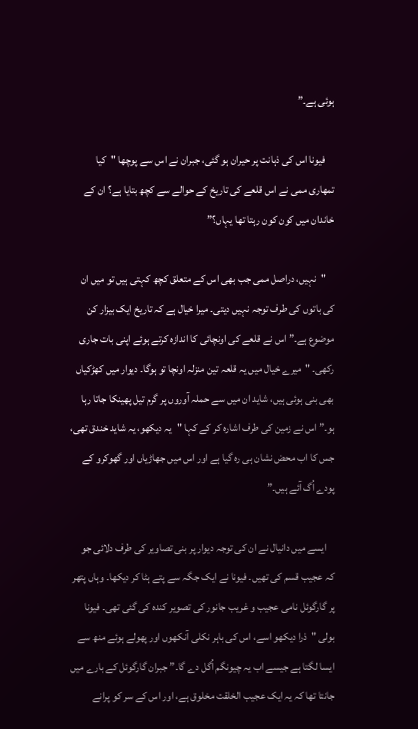ہوئی ہے۔”

    فیونا اس کی ذہانت پر حیران ہو گئی، جبران نے اس سے پوچھا "کیا تمھاری ممی نے اس قلعے کی تاریخ کے حوالے سے کچھ بتایا ہے؟ ان کے خاندان میں کون کون رہتا تھا یہاں؟”

    "نہیں، دراصل ممی جب بھی اس کے متعلق کچھ کہتی ہیں تو میں ان کی باتوں کی طرف توجہ نہیں دیتی۔ میرا خیال ہے کہ تاریخ ایک بیزار کن موضوع ہے۔” اس نے قلعے کی اونچائی کا اندازہ کرتے ہوئے اپنی بات جاری رکھی۔ "میرے خیال میں یہ قلعہ تین منزلہ اونچا تو ہوگا۔ دیوار میں کھڑکیاں بھی بنی ہوئی ہیں، شاید ان میں سے حملہ آوروں پر گرم تیل پھینکا جاتا رہا ہو۔” اس نے زمین کی طرف اشارہ کر کے کہا "یہ دیکھو، یہ شاید خندق تھی، جس کا اب محض نشان ہی رہ گیا ہے اور اس میں جھاڑیاں اور گھوکرو کے پودے اُگ آئے ہیں۔”

    ایسے میں دانیال نے ان کی توجہ دیوار پر بنی تصاویر کی طرف دلائی جو کہ عجیب قسم کی تھیں۔ فیونا نے ایک جگہ سے پتے ہٹا کر دیکھا۔ وہاں پتھر پر گارگوئل نامی عجیب و غریب جانور کی تصویر کندہ کی گئی تھی۔ فیونا بولی "ذرا دیکھو اسے، اس کی باہر نکلی آنکھوں اور پھولے ہوئے منھ سے ایسا لگتا ہے جیسے اب یہ چیونگم اُگل دے گا۔” جبران گارگوئل کے بارے میں جانتا تھا کہ یہ ایک عجیب الخلقت مخلوق ہے، اور اس کے سر کو پرانے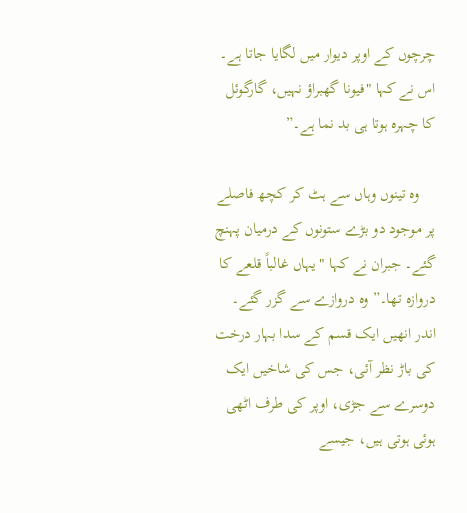چرچوں کے اوپر دیوار میں لگایا جاتا ہے۔ اس نے کہا "فیونا گھبراؤ نہیں، گارگوئل کا چہرہ ہوتا ہی بد نما ہے۔”

    وہ تینوں وہاں سے ہٹ کر کچھ فاصلے پر موجود دو بڑے ستونوں کے درمیان پہنچ گئے۔ جبران نے کہا "یہاں غالباً قلعے کا دروازہ تھا۔” وہ دروازے سے گزر گئے۔ اندر انھیں ایک قسم کے سدا بہار درخت کی باڑ نظر آئی، جس کی شاخیں ایک دوسرے سے جڑی، اوپر کی طرف اٹھی ہوئی ہوتی ہیں، جیسے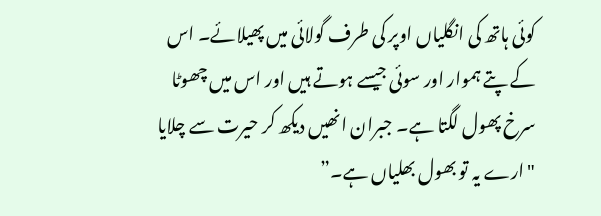کوئی ہاتھ کی انگلیاں اوپر کی طرف گولائی میں پھیلائے۔ اس کے پتے ہموار اور سوئی جیسے ہوتے ہیں اور اس میں چھوٹا سرخ پھول لگتا ہے۔ جبران انھیں دیکھ کر حیرت سے چلایا "ارے یہ تو بھول بھلیاں ہے۔”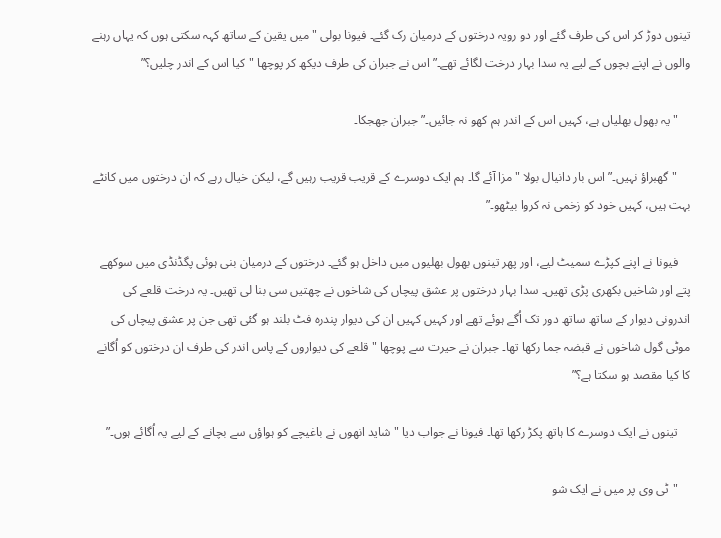تینوں دوڑ کر اس کی طرف گئے اور دو رویہ درختوں کے درمیان رک گئے۔ فیونا بولی "میں یقین کے ساتھ کہہ سکتی ہوں کہ یہاں رہنے والوں نے اپنے بچوں کے لیے یہ سدا بہار درخت لگائے تھے۔” اس نے جبران کی طرف دیکھ کر پوچھا "کیا اس کے اندر چلیں؟”

    "یہ بھول بھلیاں ہے، کہیں اس کے اندر ہم کھو نہ جائیں۔” جبران جھجکا۔

    "گھبراؤ نہیں۔” اس بار دانیال بولا "مزا آئے گا۔ ہم ایک دوسرے کے قریب قریب رہیں گے، لیکن خیال رہے کہ ان درختوں میں کانٹے بہت ہیں، کہیں خود کو زخمی نہ کروا بیٹھو۔”

    فیونا نے اپنے کپڑے سمیٹ لیے، اور پھر تینوں بھول بھلیوں میں داخل ہو گئے۔ درختوں کے درمیان بنی ہوئی پگڈنڈی میں سوکھے پتے اور شاخیں بکھری پڑی تھیں۔ سدا بہار درختوں پر عشق پیچاں کی شاخوں نے چھتیں سی بنا لی تھیں۔ یہ درخت قلعے کی اندرونی دیوار کے ساتھ ساتھ دور تک اُگے ہوئے تھے اور کہیں کہیں ان کی دیوار پندرہ فٹ بلند ہو گئی تھی جن پر عشق پیچاں کی موٹی گول شاخوں نے قبضہ جما رکھا تھا۔ جبران نے حیرت سے پوچھا "قلعے کی دیواروں کے پاس اندر کی طرف ان درختوں کو اُگانے کا کیا مقصد ہو سکتا ہے؟”

    تینوں نے ایک دوسرے کا ہاتھ پکڑ رکھا تھا۔ فیونا نے جواب دیا "شاید انھوں نے باغیچے کو ہواؤں سے بچانے کے لیے یہ اُگائے ہوں۔”

    "ٹی وی پر میں نے ایک شو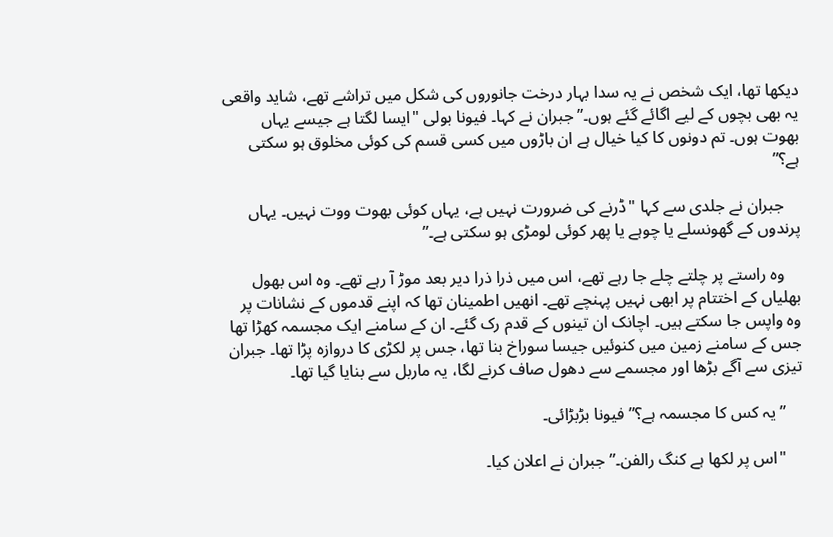دیکھا تھا، ایک شخص نے یہ سدا بہار درخت جانوروں کی شکل میں تراشے تھے، شاید واقعی یہ بھی بچوں کے لیے اگائے گئے ہوں۔” جبران نے کہا۔ فیونا بولی "ایسا لگتا ہے جیسے یہاں بھوت ہوں۔ تم دونوں کا کیا خیال ہے ان باڑوں میں کسی قسم کی کوئی مخلوق ہو سکتی ہے؟”

    جبران نے جلدی سے کہا "ڈرنے کی ضرورت نہیں ہے، یہاں کوئی بھوت ووت نہیں۔ یہاں پرندوں کے گھونسلے یا چوہے یا پھر کوئی لومڑی ہو سکتی ہے۔”

    وہ راستے پر چلتے چلے جا رہے تھے، اس میں ذرا ذرا دیر بعد موڑ آ رہے تھے۔ وہ اس بھول بھلیاں کے اختتام پر ابھی نہیں پہنچے تھے۔ انھیں اطمینان تھا کہ اپنے قدموں کے نشانات پر وہ واپس جا سکتے ہیں۔ اچانک ان تینوں کے قدم رک گئے۔ ان کے سامنے ایک مجسمہ کھڑا تھا جس کے سامنے زمین میں کنوئیں جیسا سوراخ بنا تھا، جس پر لکڑی کا دروازہ پڑا تھا۔ جبران تیزی سے آگے بڑھا اور مجسمے سے دھول صاف کرنے لگا، یہ ماربل سے بنایا گیا تھا۔

    ” یہ کس کا مجسمہ ہے؟” فیونا بڑبڑائی۔

    "اس پر لکھا ہے کنگ رالفن۔” جبران نے اعلان کیا۔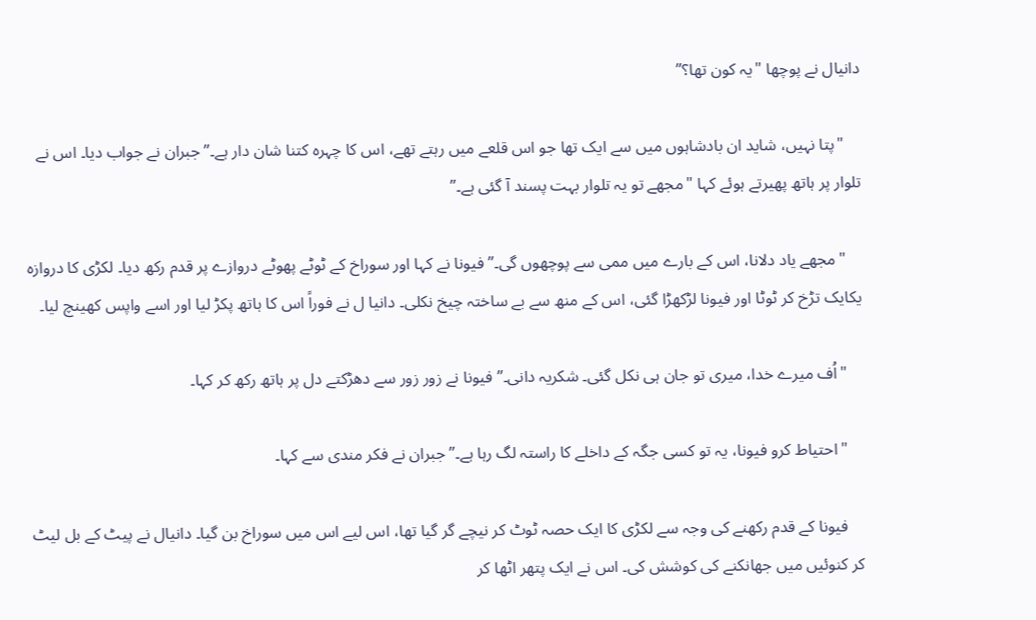دانیال نے پوچھا "یہ کون تھا؟”

    "پتا نہیں، شاید ان بادشاہوں میں سے ایک تھا جو اس قلعے میں رہتے تھے، اس کا چہرہ کتنا شان دار ہے۔” جبران نے جواب دیا۔ اس نے تلوار پر ہاتھ پھیرتے ہوئے کہا "مجھے تو یہ تلوار بہت پسند آ گئی ہے۔”

    "مجھے یاد دلانا، اس کے بارے میں ممی سے پوچھوں گی۔” فیونا نے کہا اور سوراخ کے ٹوٹے پھوٹے دروازے پر قدم رکھ دیا۔ لکڑی کا دروازہ یکایک تڑخ کر ٹوٹا اور فیونا لڑکھڑا گئی، اس کے منھ سے بے ساختہ چیخ نکلی۔ دانیا ل نے فوراً اس کا ہاتھ پکڑ لیا اور اسے واپس کھینچ لیا۔

    "اُف میرے خدا، میری تو جان ہی نکل گئی۔ شکریہ دانی۔” فیونا نے زور زور سے دھڑکتے دل پر ہاتھ رکھ کر کہا۔

    "احتیاط کرو فیونا، یہ تو کسی جگہ کے داخلے کا راستہ لگ رہا ہے۔” جبران نے فکر مندی سے کہا۔

    فیونا کے قدم رکھنے کی وجہ سے لکڑی کا ایک حصہ ٹوٹ کر نیچے گر گیا تھا، اس لیے اس میں سوراخ بن گیا۔ دانیال نے پیٹ کے بل لیٹ کر کنوئیں میں جھانکنے کی کوشش کی۔ اس نے ایک پتھر اٹھا کر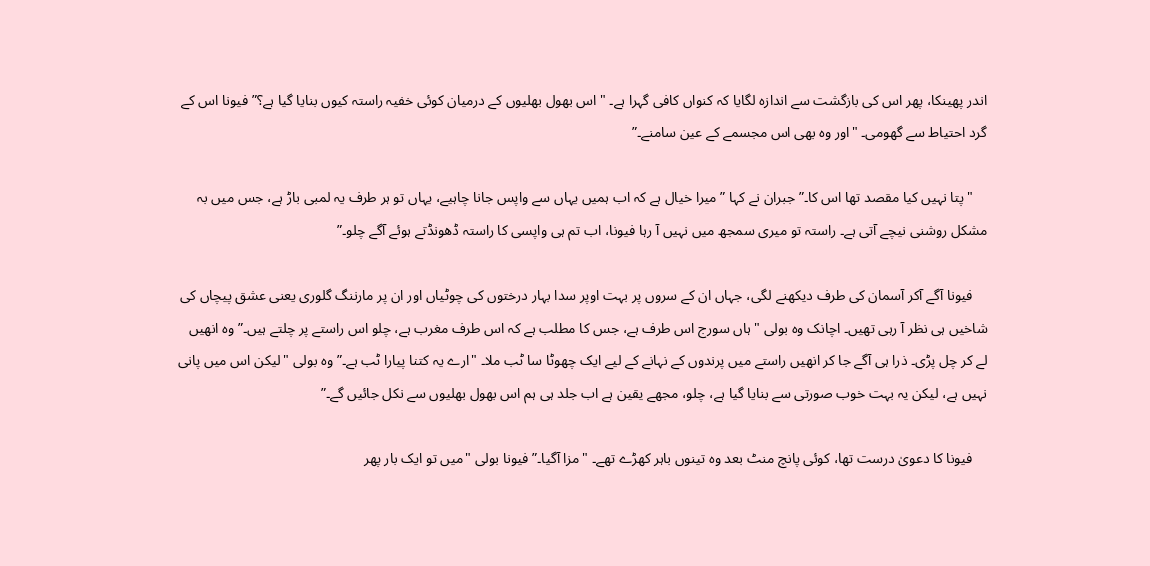اندر پھینکا، پھر اس کی بازگشت سے اندازہ لگایا کہ کنواں کافی گہرا ہے۔ "اس بھول بھلیوں کے درمیان کوئی خفیہ راستہ کیوں بنایا گیا ہے؟” فیونا اس کے گرد احتیاط سے گھومی۔ "اور وہ بھی اس مجسمے کے عین سامنے۔”

    "پتا نہیں کیا مقصد تھا اس کا۔” جبران نے کہا ” میرا خیال ہے کہ اب ہمیں یہاں سے واپس جانا چاہیے، یہاں تو ہر طرف یہ لمبی باڑ ہے، جس میں بہ مشکل روشنی نیچے آتی ہے۔ راستہ تو میری سمجھ میں نہیں آ رہا فیونا، اب تم ہی واپسی کا راستہ ڈھونڈتے ہوئے آگے چلو۔”

    فیونا آگے آکر آسمان کی طرف دیکھنے لگی، جہاں ان کے سروں پر بہت اوپر سدا بہار درختوں کی چوٹیاں اور ان پر مارننگ گلوری یعنی عشق پیچاں کی شاخیں ہی نظر آ رہی تھیں۔ اچانک وہ بولی "ہاں سورج اس طرف ہے، جس کا مطلب ہے کہ اس طرف مغرب ہے، چلو اس راستے پر چلتے ہیں۔” وہ انھیں لے کر چل پڑی۔ ذرا ہی آگے جا کر انھیں راستے میں پرندوں کے نہانے کے لیے ایک چھوٹا سا ٹب ملا۔ "ارے یہ کتنا پیارا ٹب ہے۔” وہ بولی "لیکن اس میں پانی نہیں ہے، لیکن یہ بہت خوب صورتی سے بنایا گیا ہے، چلو، مجھے یقین ہے اب جلد ہی ہم اس بھول بھلیوں سے نکل جائیں گے۔”

    فیونا کا دعویٰ درست تھا، کوئی پانچ منٹ بعد وہ تینوں باہر کھڑے تھے۔ "مزا آگیا۔” فیونا بولی "میں تو ایک بار پھر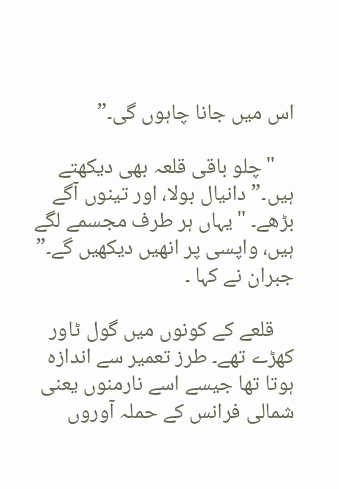اس میں جانا چاہوں گی۔”

    "چلو باقی قلعہ بھی دیکھتے ہیں۔” دانیال بولا، اور تینوں آگے بڑھے۔ "یہاں ہر طرف مجسمے لگے ہیں، واپسی پر انھیں دیکھیں گے۔” جبران نے کہا ۔

    قلعے کے کونوں میں گول ٹاور کھڑے تھے۔ طرز تعمیر سے اندازہ ہوتا تھا جیسے اسے نارمنوں یعنی شمالی فرانس کے حملہ آوروں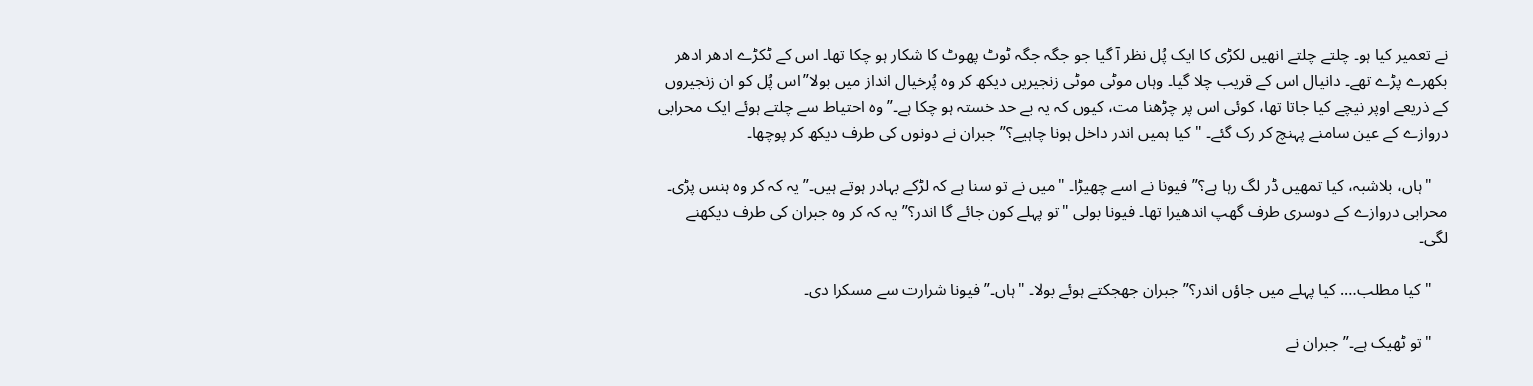نے تعمیر کیا ہو۔ چلتے چلتے انھیں لکڑی کا ایک پُل نظر آ گیا جو جگہ جگہ ٹوٹ پھوٹ کا شکار ہو چکا تھا۔ اس کے ٹکڑے ادھر ادھر بکھرے پڑے تھے۔ دانیال اس کے قریب چلا گیا۔ وہاں موٹی موٹی زنجیریں دیکھ کر وہ پُرخیال انداز میں بولا”اس پُل کو ان زنجیروں کے ذریعے اوپر نیچے کیا جاتا تھا، کوئی اس پر چڑھنا مت، کیوں کہ یہ بے حد خستہ ہو چکا ہے۔” وہ احتیاط سے چلتے ہوئے ایک محرابی دروازے کے عین سامنے پہنچ کر رک گئے۔ "کیا ہمیں اندر داخل ہونا چاہیے؟” جبران نے دونوں کی طرف دیکھ کر پوچھا۔

    "ہاں، بلاشبہ، کیا تمھیں ڈر لگ رہا ہے؟” فیونا نے اسے چھیڑا۔ "میں نے تو سنا ہے کہ لڑکے بہادر ہوتے ہیں۔” یہ کہ کر وہ ہنس پڑی۔ محرابی دروازے کے دوسری طرف گھپ اندھیرا تھا۔ فیونا بولی "تو پہلے کون جائے گا اندر؟” یہ کہ کر وہ جبران کی طرف دیکھنے لگی۔

    "کیا مطلب…. کیا پہلے میں جاؤں اندر؟” جبران جھجکتے ہوئے بولا۔ "ہاں۔” فیونا شرارت سے مسکرا دی۔

    "تو ٹھیک ہے۔” جبران نے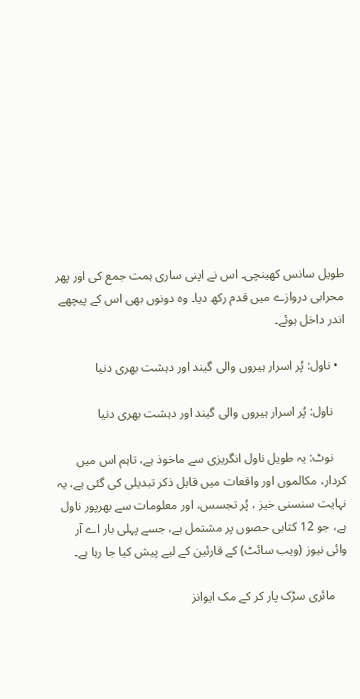طویل سانس کھینچی۔ اس نے اپنی ساری ہمت جمع کی اور پھر محرابی دروازے میں قدم رکھ دیا۔ وہ دونوں بھی اس کے پیچھے اندر داخل ہوئے۔

  • ناول: پُر اسرار ہیروں والی گیند اور دہشت بھری دنیا

    ناول: پُر اسرار ہیروں والی گیند اور دہشت بھری دنیا

    نوٹ: یہ طویل ناول انگریزی سے ماخوذ ہے، تاہم اس میں کردار، مکالموں اور واقعات میں قابل ذکر تبدیلی کی گئی ہے، یہ نہایت سنسنی خیز ، پُر تجسس، اور معلومات سے بھرپور ناول ہے، جو 12 کتابی حصوں پر مشتمل ہے، جسے پہلی بار اے آر وائی نیوز (ویب سائٹ) کے قارئین کے لیے پیش کیا جا رہا ہے۔

    مائری سڑک پار کر کے مک ایوانز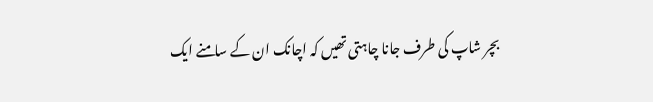بچر شاپ کی طرف جانا چاہتی تھیں کہ اچانک ان کے سامنے ایک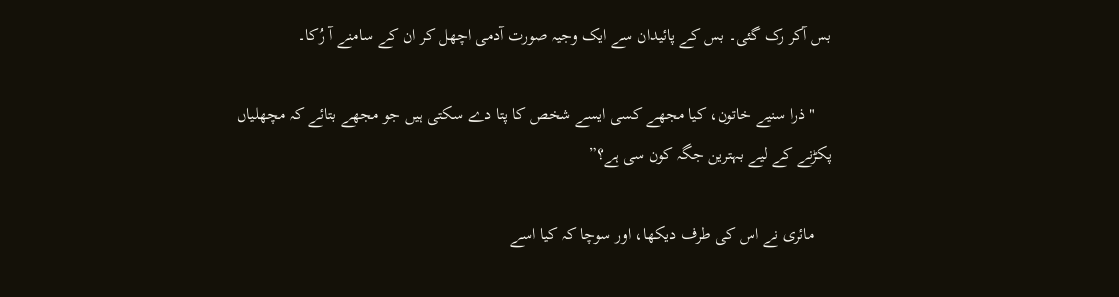بس آکر رک گئی۔ بس کے پائیدان سے ایک وجیہ صورت آدمی اچھل کر ان کے سامنے آ رُکا۔

    "ذرا سنیے خاتون، کیا مجھے کسی ایسے شخص کا پتا دے سکتی ہیں جو مجھے بتائے کہ مچھلیاں پکڑنے کے لیے بہترین جگہ کون سی ہے؟”

    مائری نے اس کی طرف دیکھا، اور سوچا کہ کیا اسے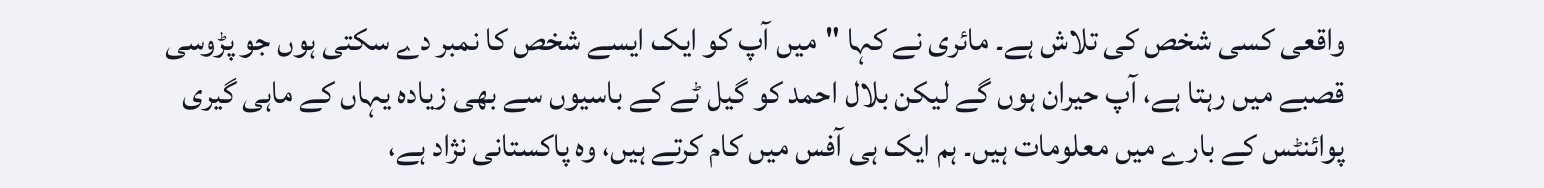واقعی کسی شخص کی تلاش ہے۔ مائری نے کہا "میں آپ کو ایک ایسے شخص کا نمبر دے سکتی ہوں جو پڑوسی قصبے میں رہتا ہے، آپ حیران ہوں گے لیکن بلال احمد کو گیل ٹے کے باسیوں سے بھی زیادہ یہاں کے ماہی گیری پوائنٹس کے بارے میں معلومات ہیں۔ ہم ایک ہی آفس میں کام کرتے ہیں، وہ پاکستانی نژاد ہے،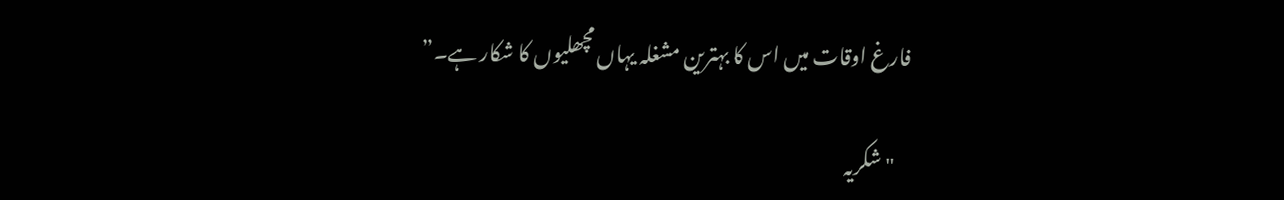فارغ اوقات میں اس کا بہترین مشغلہ یہاں مچھلیوں کا شکار ہے۔”

    "شکریہ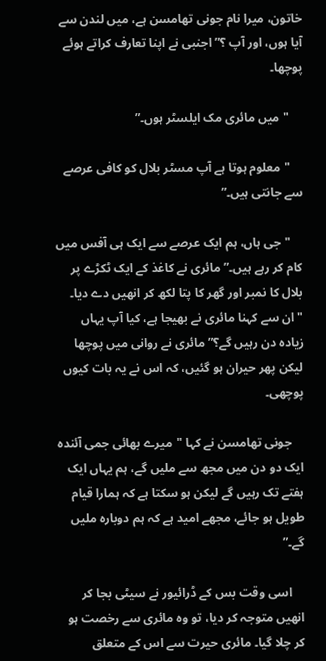خاتون، میرا نام جونی تھامسن ہے، میں لندن سے آیا ہوں، اور آپ ؟” اجنبی نے اپنا تعارف کراتے ہوئے پوچھا۔

    "میں مائری مک ایلسٹر ہوں۔”

    "معلوم ہوتا ہے آپ مسٹر بلال کو کافی عرصے سے جانتی ہیں۔”

    "جی ہاں، ہم ایک عرصے سے ایک ہی آفس میں کام کر رہے ہیں۔” مائری نے کاغذ کے ایک ٹکڑے پر بلال کا نمبر اور گھر کا پتا لکھ کر انھیں دے دیا۔ "ان سے کہنا مائری نے بھیجا ہے، کیا آپ یہاں زیادہ دن رہیں گے؟” مائری نے روانی میں پوچھا لیکن پھر حیران ہو گئیں، کہ اس نے یہ بات کیوں پوچھی۔

    جونی تھامسن نے کہا "میرے بھائی جمی آئندہ ایک دو دن میں مجھ سے ملیں گے، ہم یہاں ایک ہفتے تک رہیں گے لیکن ہو سکتا ہے کہ ہمارا قیام طویل ہو جائے، مجھے امید ہے کہ ہم دوبارہ ملیں گے۔”

    اسی وقت بس کے ڈرائیور نے سیٹی بجا کر انھیں متوجہ کر دیا، تو وہ مائری سے رخصت ہو کر چلا گیا۔ مائری حیرت سے اس کے متعلق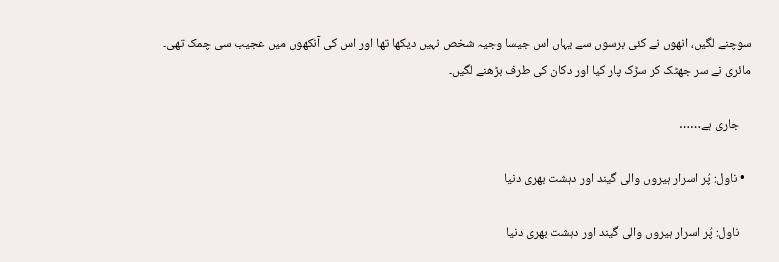سوچنے لگیں، انھوں نے کئی برسوں سے یہاں اس جیسا وجیہ شخص نہیں دیکھا تھا اور اس کی آنکھوں میں عجیب سی چمک تھی۔ مائری نے سر جھٹک کر سڑک پار کیا اور دکان کی طرف بڑھنے لگیں۔

    جاری ہے……

  • ناول: پُر اسرار ہیروں والی گیند اور دہشت بھری دنیا

    ناول: پُر اسرار ہیروں والی گیند اور دہشت بھری دنیا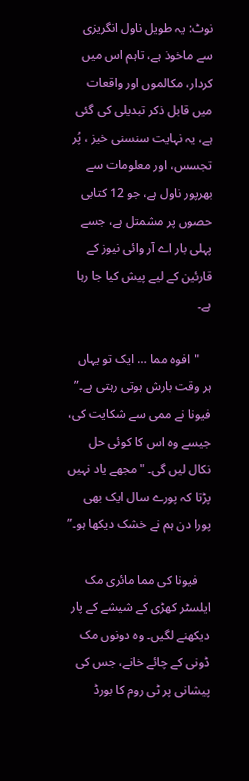نوٹ: یہ طویل ناول انگریزی سے ماخوذ ہے، تاہم اس میں کردار، مکالموں اور واقعات میں قابل ذکر تبدیلی کی گئی ہے، یہ نہایت سنسنی خیز ، پُر تجسس، اور معلومات سے بھرپور ناول ہے، جو 12 کتابی حصوں پر مشمتل ہے، جسے پہلی بار اے آر وائی نیوز کے قارئین کے لیے پیش کیا جا رہا ہے۔

    "افوہ مما … ایک تو یہاں ہر وقت بارش ہوتی رہتی ہے۔” فیونا نے ممی سے شکایت کی، جیسے وہ اس کا کوئی حل نکال لیں گی۔ "مجھے یاد نہیں پڑتا کہ پورے سال ایک بھی پورا دن ہم نے خشک دیکھا ہو۔”

    فیونا کی مما مائری مک ایلسٹر کھڑی کے شیشے کے پار دیکھنے لگیں۔ وہ دونوں مک ڈونی کے چائے خانے، جس کی پیشانی پر ٹی روم کا بورڈ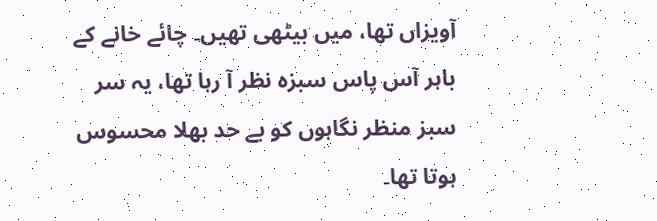آویزاں تھا، میں بیٹھی تھیں۔ چائے خانے کے باہر آس پاس سبزہ نظر آ رہا تھا، یہ سر سبز منظر نگاہوں کو بے حد بھلا محسوس ہوتا تھا۔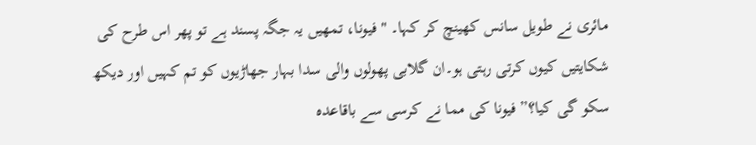مائری نے طویل سانس کھینچ کر کہا۔ "فیونا، تمھیں یہ جگہ پسند ہے تو پھر اس طرح کی شکایتیں کیوں کرتی رہتی ہو۔ان گلابی پھولوں والی سدا بہار جھاڑیوں کو تم کہیں اور دیکھ سکو گی کیا؟” فیونا کی مما نے کرسی سے باقاعدہ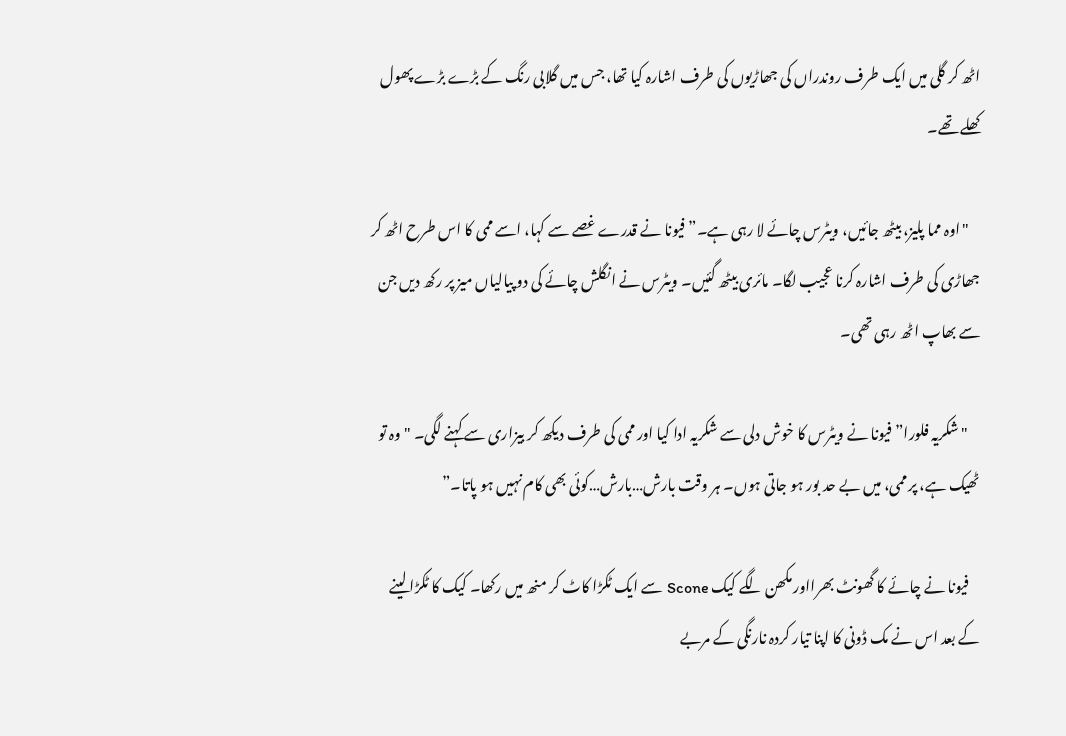اٹھ کر گلی میں ایک طرف روندراں کی جھاڑیوں کی طرف اشارہ کیا تھا، جس میں گلابی رنگ کے بڑے بڑے پھول کھلے تھے۔

    "اوہ مما پلیز، بیٹھ جائیں، ویٹرس چائے لا رہی ہے۔” فیونا نے قدرے غصے سے کہا، اسے ممی کا اس طرح اٹھ کر جھاڑی کی طرف اشارہ کرنا عجیب لگا۔ مائری بیٹھ گئیں۔ ویٹرس نے انگلش چائے کی دو پیالیاں میز پر رکھ دیں جن سے بھاپ اٹھ رہی تھی۔

    "شکریہ فلورا” فیونا نے ویٹرس کا خوش دلی سے شکریہ ادا کیا اور ممی کی طرف دیکھ کر بیزاری سے کہنے لگی۔ "وہ تو ٹھیک ہے، پر ممی، میں بے حد بور ہو جاتی ہوں۔ ہر وقت بارش…بارش…کوئی بھی کام نہیں ہو پاتا۔”

    فیونا نے چائے کا گھونٹ بھرااور مکھن لگے کیک Scone سے ایک ٹکڑا کاٹ کر منھ میں رکھا۔ کیک کا ٹکڑا لینے کے بعد اس نے مک ڈونی کا اپنا تیار کردہ نارنگی کے مربے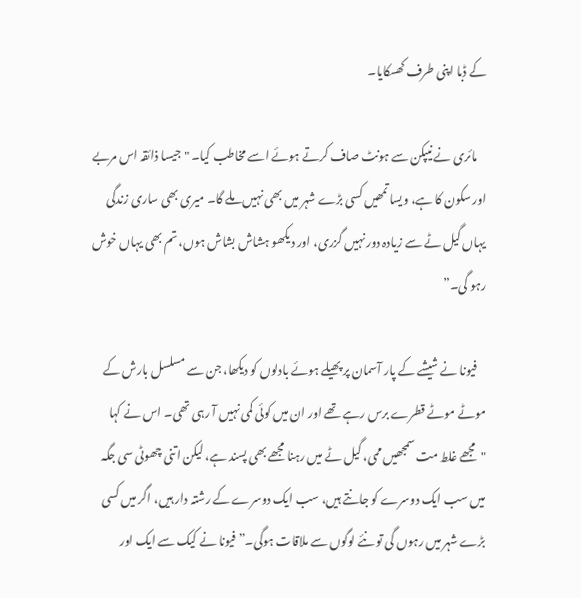کے ڈبا اپنی طرف کھسکایا۔

    مائری نے نیپکن سے ہونٹ صاف کرتے ہوئے اسے مخاطب کیا۔ "جیسا ذائقہ اس مربے اور سکون کا ہے، ویسا تمھیں کسی بڑے شہر میں بھی نہیں ملے گا۔ میری بھی ساری زندگی یہاں گیل ٹے سے زیادہ دور نہیں گزری، اور دیکھو ہشاش بشاش ہوں، تم بھی یہاں خوش رہو گی۔”

    فیونا نے شیشے کے پار آسمان پر پھیلے ہوئے بادلوں کو دیکھا، جن سے مسلسل بارش کے موٹے موٹے قطرے برس رہے تھے اور ان میں کوئی کمی نہیں آ رہی تھی۔ اس نے کہا "مجھے غلط مت سمجھیں ممی، گیل ٹے میں رہنا مجھے بھی پسند ہے، لیکن اتنی چھوٹی سی جگہ میں سب ایک دوسرے کو جانتے ہیں، سب ایک دوسرے کے رشتہ دار ہیں، اگر میں کسی بڑے شہر میں رہوں گی تو نئے لوگوں سے ملاقات ہوگی۔” فیونا نے کیک سے ایک اور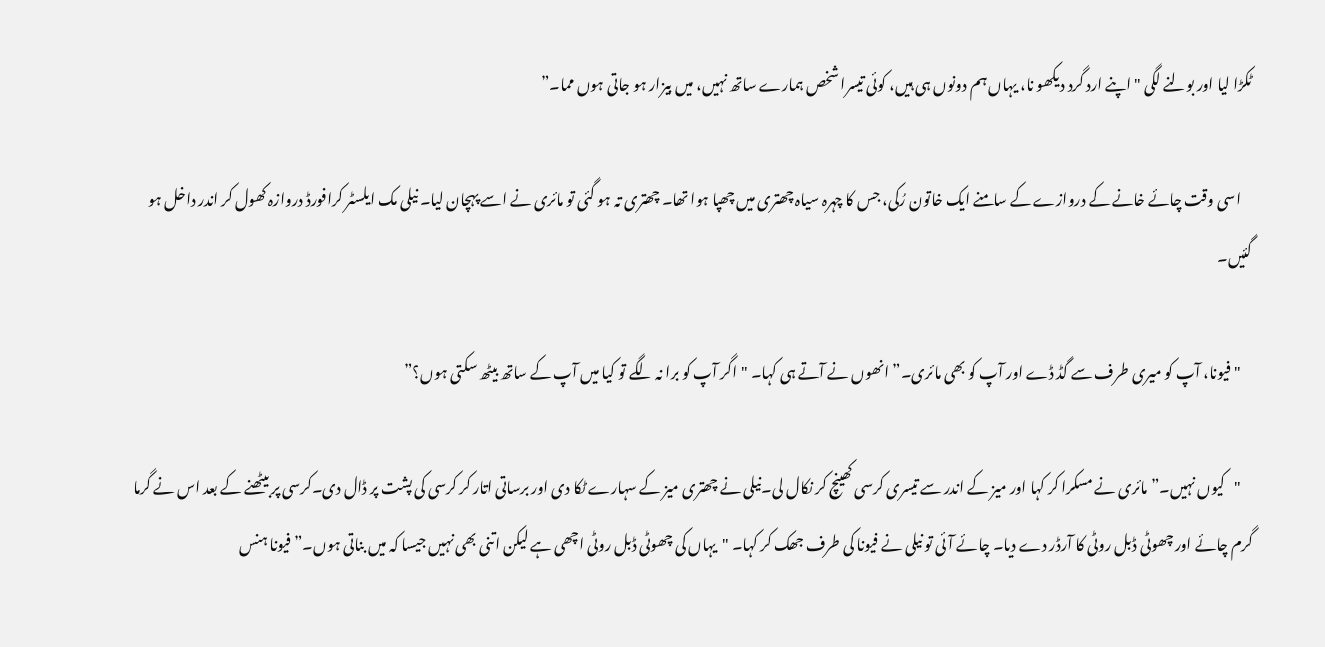ٹکڑا لیا اور بولنے لگی "اپنے ارد گرد دیکھو نا، یہاں ہم دونوں ہی ہیں، کوئی تیسرا شخص ہمارے ساتھ نہیں، میں بیزار ہو جاتی ہوں مما۔”

    اسی وقت چائے خانے کے دروازے کے سامنے ایک خاتون رُکی، جس کا چہرہ سیاہ چھتری میں چھپا ہوا تھا۔ چھتری تہ ہو گئی تو مائری نے اسے پہچان لیا۔ نیلی مک ایلسٹر کرافورڈ دروازہ کھول کر اندر داخل ہو گئیں۔

    "فیونا، آپ کو میری طرف سے گڈ ڈے اور آپ کو بھی مائری۔” انھوں نے آتے ہی کہا۔ "اگر آپ کو برا نہ لگے تو کیا میں آپ کے ساتھ بیٹھ سکتی ہوں؟”

    "کیوں نہیں۔” مائری نے مسکرا کر کہا اور میز کے اندر سے تیسری کرسی کھینچ کر نکال لی۔نیلی نے چھتری میز کے سہارے ٹکا دی اور برساتی اتار کر کرسی کی پشت پر ڈال دی۔کرسی پر بیٹھنے کے بعد اس نے گرما گرم چائے اور چھوٹی ڈبل روٹی کا آرڈر دے دیا۔ چائے آئی تو نیلی نے فیونا کی طرف جھک کر کہا۔ "یہاں کی چھوٹی ڈبل روٹی اچھی ہے لیکن اتنی بھی نہیں جیسا کہ میں بناتی ہوں۔” فیونا ہنس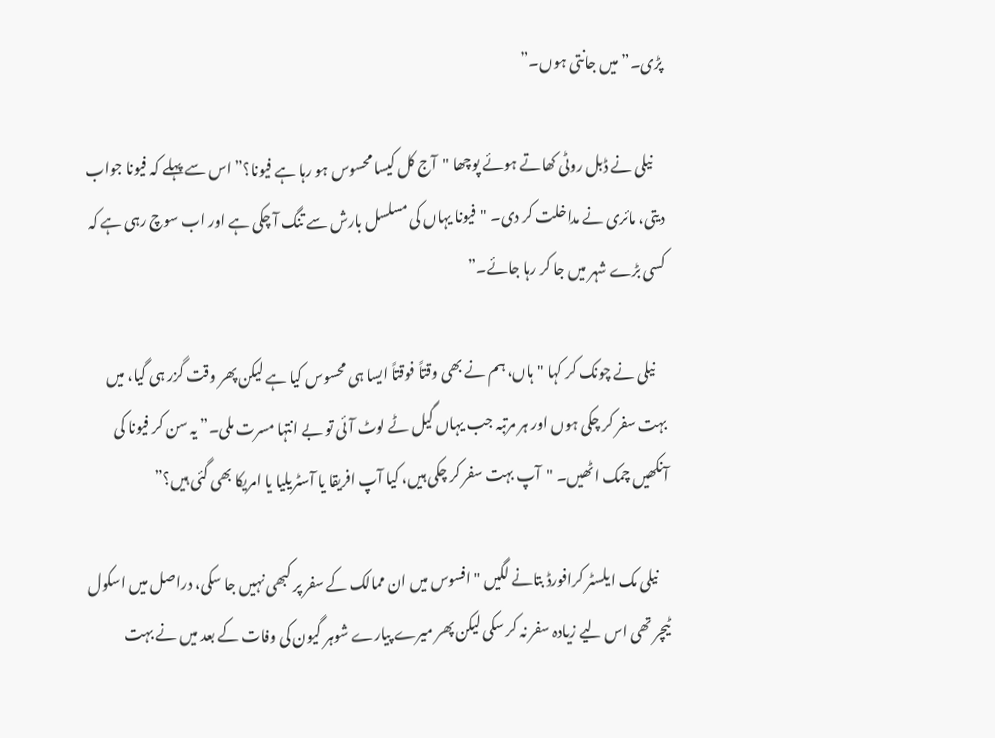پڑی۔”میں جانتی ہوں۔”

    نیلی نے ڈبل روٹی کھاتے ہوئے پوچھا "آج کل کیسا محسوس ہو رہا ہے فیونا؟” اس سے پہلے کہ فیونا جواب دیتی، مائری نے مداخلت کر دی۔ "فیونا یہاں کی مسلسل بارش سے تنگ آ چکی ہے اور اب سوچ رہی ہے کہ کسی بڑے شہر میں جا کر رہا جائے۔”

    نیلی نے چونک کر کہا "ہاں، ہم نے بھی وقتاً فوقتاً ایسا ہی محسوس کیا ہے لیکن پھر وقت گزر ہی گیا، میں بہت سفر کر چکی ہوں اور ہر مرتبہ جب یہاں گیل ٹے لوٹ آئی تو بے انتہا مسرت ملی۔” یہ سن کر فیونا کی آنکھیں چمک اٹھیں۔ "آپ بہت سفر کر چکی ہیں، کیا آپ افریقا یا آسٹریلیا یا امریکا بھی گئی ہیں؟”

    نیلی مک ایلسٹر کرافورڈ بتانے لگیں "افسوس میں ان ممالک کے سفر پر کبھی نہیں جا سکی، دراصل میں اسکول ٹیچر تھی اس لیے زیادہ سفر نہ کر سکی لیکن پھر میرے پیارے شوہر گیون کی وفات کے بعد میں نے بہت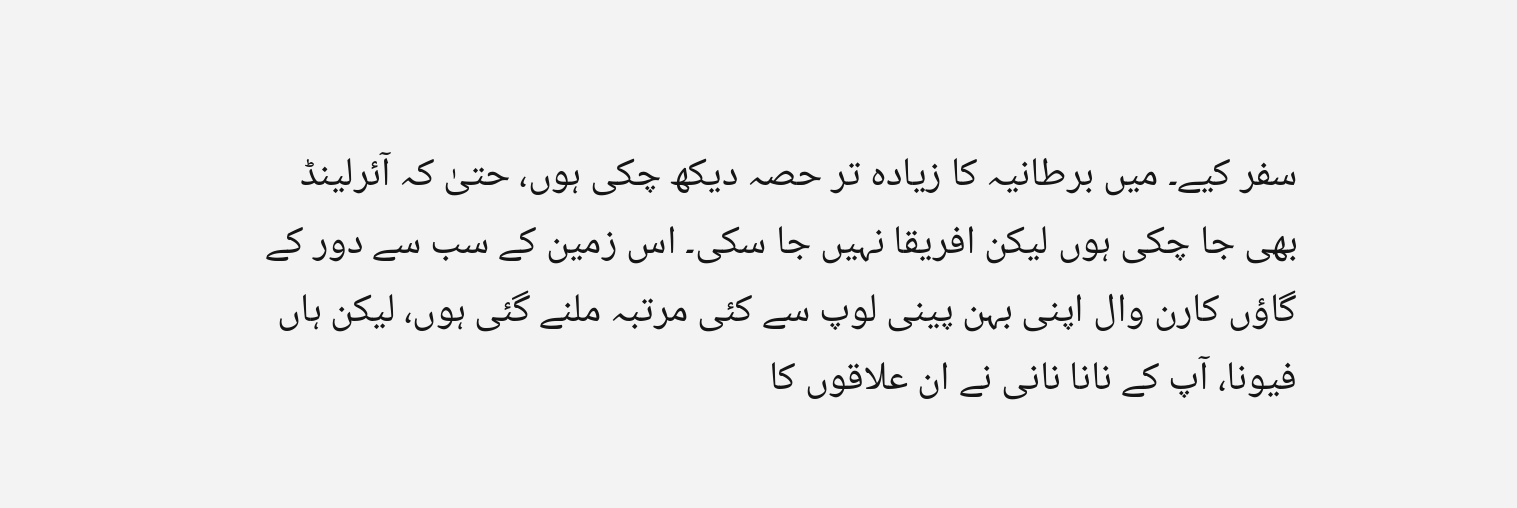سفر کیے۔ میں برطانیہ کا زیادہ تر حصہ دیکھ چکی ہوں، حتیٰ کہ آئرلینڈ بھی جا چکی ہوں لیکن افریقا نہیں جا سکی۔ اس زمین کے سب سے دور کے گاؤں کارن وال اپنی بہن پینی لوپ سے کئی مرتبہ ملنے گئی ہوں، لیکن ہاں فیونا، آپ کے نانا نانی نے ان علاقوں کا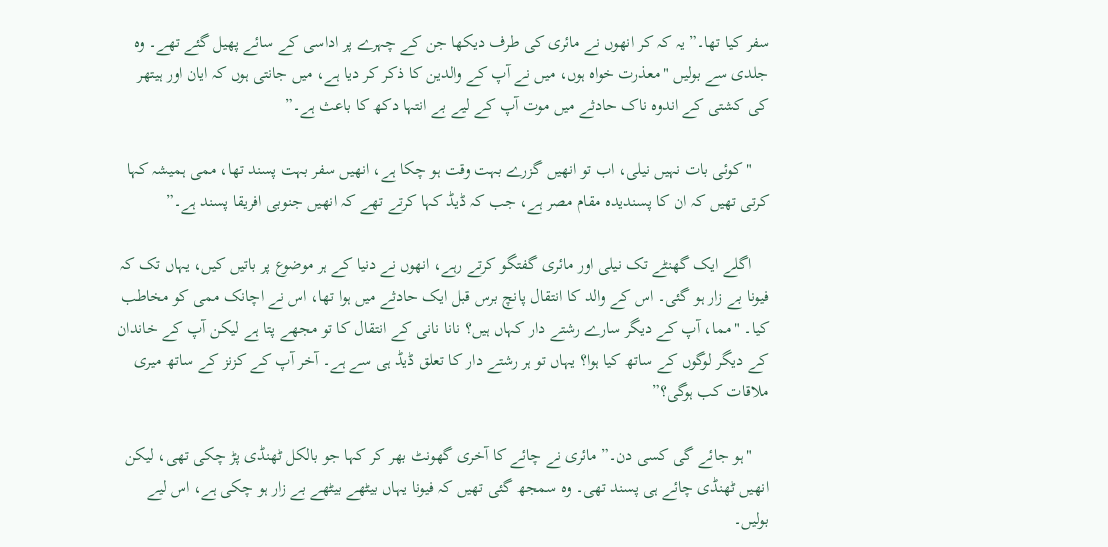سفر کیا تھا۔” یہ کہ کر انھوں نے مائری کی طرف دیکھا جن کے چہرے پر اداسی کے سائے پھیل گئے تھے۔ وہ جلدی سے بولیں "معذرت خواہ ہوں، میں نے آپ کے والدین کا ذکر کر دیا ہے، میں جانتی ہوں کہ ایان اور ہیتھر کی کشتی کے اندوہ ناک حادثے میں موت آپ کے لیے بے انتہا دکھ کا باعث ہے۔”

    "کوئی بات نہیں نیلی، اب تو انھیں گزرے بہت وقت ہو چکا ہے، انھیں سفر بہت پسند تھا، ممی ہمیشہ کہا کرتی تھیں کہ ان کا پسندیدہ مقام مصر ہے، جب کہ ڈیڈ کہا کرتے تھے کہ انھیں جنوبی افریقا پسند ہے۔”

    اگلے ایک گھنٹے تک نیلی اور مائری گفتگو کرتے رہے، انھوں نے دنیا کے ہر موضوع پر باتیں کیں، یہاں تک کہ فیونا بے زار ہو گئی۔ اس کے والد کا انتقال پانچ برس قبل ایک حادثے میں ہوا تھا، اس نے اچانک ممی کو مخاطب کیا۔ "مما، آپ کے دیگر سارے رشتے دار کہاں ہیں؟ نانا نانی کے انتقال کا تو مجھے پتا ہے لیکن آپ کے خاندان کے دیگر لوگوں کے ساتھ کیا ہوا؟ یہاں تو ہر رشتے دار کا تعلق ڈیڈ ہی سے ہے۔ آخر آپ کے کزنز کے ساتھ میری ملاقات کب ہوگی؟”

    "ہو جائے گی کسی دن۔” مائری نے چائے کا آخری گھونٹ بھر کر کہا جو بالکل ٹھنڈی پڑ چکی تھی، لیکن انھیں ٹھنڈی چائے ہی پسند تھی۔ وہ سمجھ گئی تھیں کہ فیونا یہاں بیٹھے بیٹھے بے زار ہو چکی ہے، اس لیے بولیں۔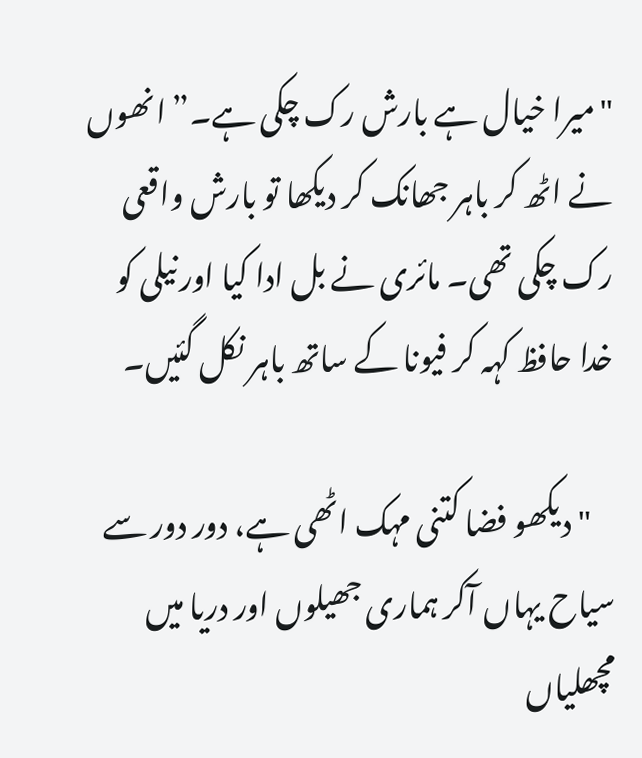"میرا خیال ہے بارش رک چکی ہے۔” انھوں نے اٹھ کر باہر جھانک کر دیکھا تو بارش واقعی رک چکی تھی۔ مائری نے بل ادا کیا اور نیلی کو خدا حافظ کہہ کر فیونا کے ساتھ باہر نکل گئیں۔

    "دیکھو فضا کتنی مہک اٹھی ہے، دور دور سے سیاح یہاں آکر ہماری جھیلوں اور دریا میں مچھلیاں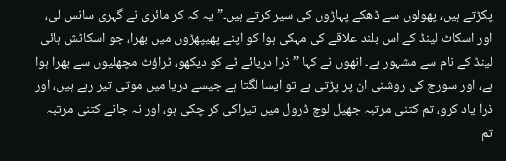پکڑتے ہیں، پھولوں سے ڈھکے پہاڑوں کی سیر کرتے ہیں۔” یہ کہ کر مائری نے گہری سانس لی، اور اسکاٹ لینڈ کے اس بلند علاقے کی مہکی ہوا کو اپنے پھیپھڑوں میں بھرا، جو اسکاٹش ہائی لینڈ کے نام سے مشہور ہے۔ انھوں نے کہا ” ذرا دریائے ٹے کو دیکھو، ٹراؤٹ مچھلیوں سے بھرا ہوا ہے، اور سورج کی روشنی ان پر پڑتی ہے تو ایسا لگتا ہے جیسے دریا میں موتی تیر رہے ہیں، اور ذرا یاد کرو، تم کتنی مرتبہ جھیل لوچ ڈرول میں تیراکی کر چکی ہو، اور نہ جانے کتنی مرتبہ تم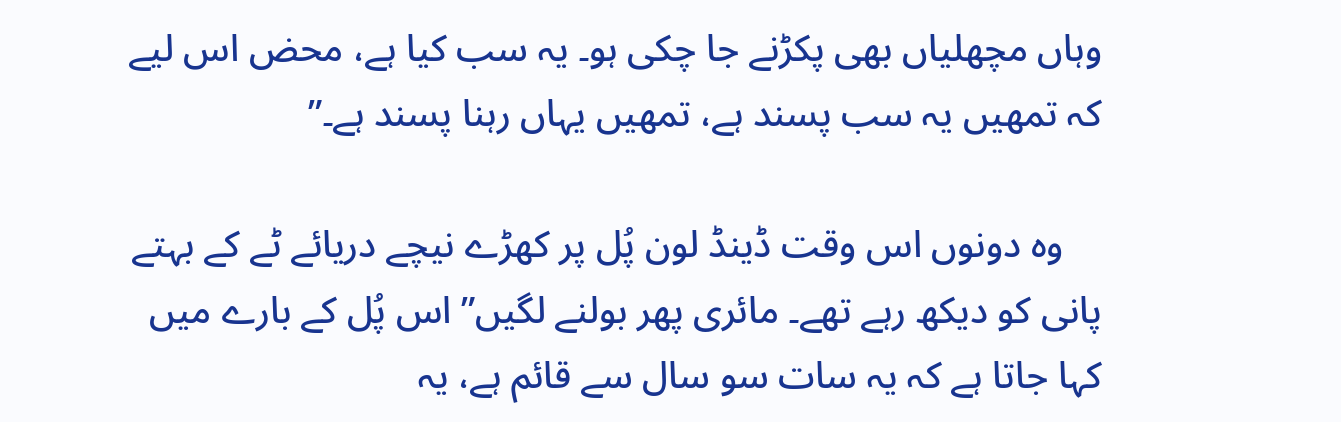وہاں مچھلیاں بھی پکڑنے جا چکی ہو۔ یہ سب کیا ہے، محض اس لیے کہ تمھیں یہ سب پسند ہے، تمھیں یہاں رہنا پسند ہے۔”

    وہ دونوں اس وقت ڈینڈ لون پُل پر کھڑے نیچے دریائے ٹے کے بہتے پانی کو دیکھ رہے تھے۔ مائری پھر بولنے لگیں” اس پُل کے بارے میں کہا جاتا ہے کہ یہ سات سو سال سے قائم ہے، یہ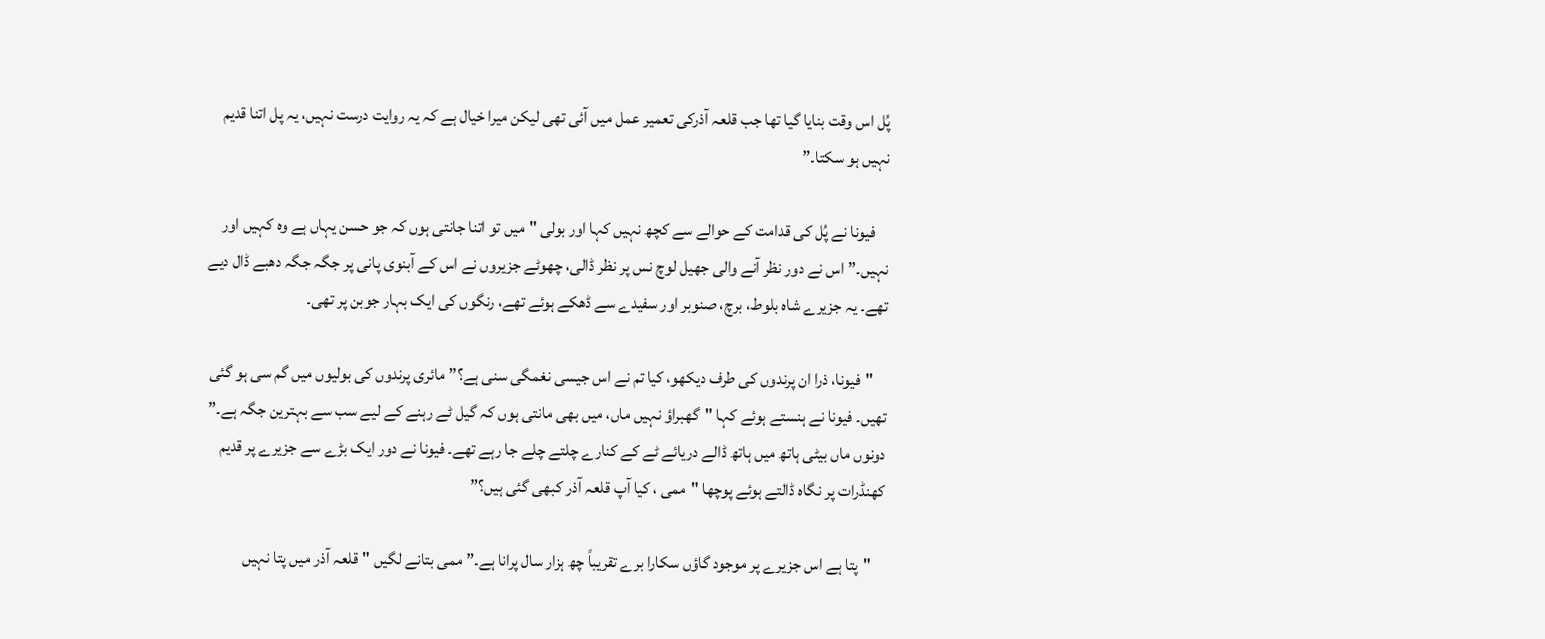پُل اس وقت بنایا گیا تھا جب قلعہ آذرکی تعمیر عمل میں آئی تھی لیکن میرا خیال ہے کہ یہ روایت درست نہیں، یہ پل اتنا قدیم نہیں ہو سکتا۔”

    فیونا نے پُل کی قدامت کے حوالے سے کچھ نہیں کہا اور بولی "میں تو اتنا جانتی ہوں کہ جو حسن یہاں ہے وہ کہیں اور نہیں۔” اس نے دور نظر آنے والی جھیل لوچ نس پر نظر ڈالی، چھوٹے جزیروں نے اس کے آبنوی پانی پر جگہ جگہ دھبے ڈال دیے تھے۔ یہ جزیرے شاہ بلوط، برچ، صنوبر اور سفیدے سے ڈھکے ہوئے تھے، رنگوں کی ایک بہار جوبن پر تھی۔

    "فیونا، ذرا ان پرندوں کی طرف دیکھو، کیا تم نے اس جیسی نغمگی سنی ہے؟” مائری پرندوں کی بولیوں میں گم سی ہو گئی تھیں۔ فیونا نے ہنستے ہوئے کہا "گھبراؤ نہیں ماں، میں بھی مانتی ہوں کہ گیل ٹے رہنے کے لیے سب سے بہترین جگہ ہے۔” دونوں ماں بیٹی ہاتھ میں ہاتھ ڈالے دریائے ٹے کے کنارے چلتے چلے جا رہے تھے۔ فیونا نے دور ایک بڑے سے جزیرے پر قدیم کھنڈرات پر نگاہ ڈالتے ہوئے پوچھا "ممی ، کیا آپ قلعہ آذر کبھی گئی ہیں؟”

    "پتا ہے اس جزیرے پر موجود گاؤں سکارا برے تقریباً چھ ہزار سال پرانا ہے۔” ممی بتانے لگیں "قلعہ آذر میں پتا نہیں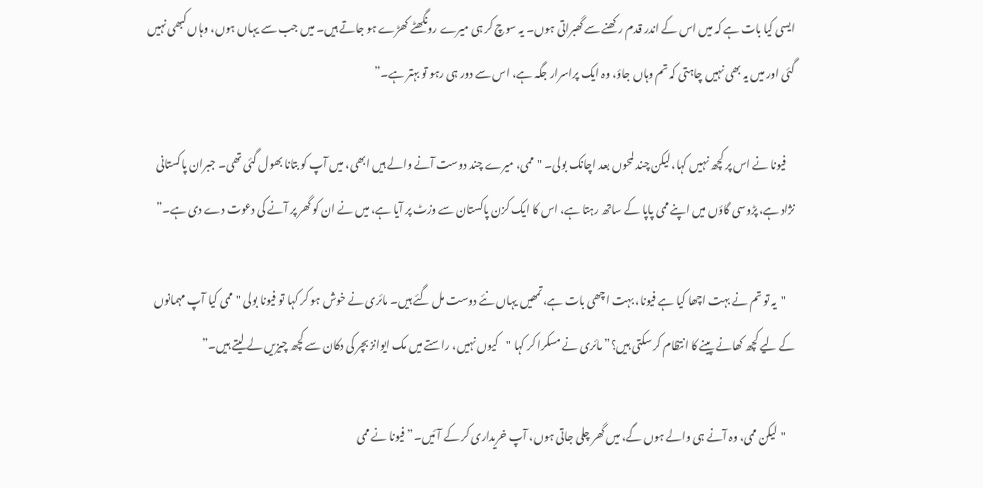ایسی کیا بات ہے کہ میں اس کے اندر قدم رکھنے سے گھبراتی ہوں۔ یہ سوچ کر ہی میرے رونگھٹے کھڑے ہو جاتے ہیں۔ میں جب سے یہاں ہوں، وہاں کبھی نہیں گئی اور میں یہ بھی نہیں چاہتی کہ تم وہاں جاؤ، وہ ایک پراسرار جگہ ہے، اس سے دور ہی رہو تو بہتر ہے۔”

    فیونا نے اس پر کچھ نہیں کہا، لیکن چند لمحوں بعد اچانک بولی۔ "ممی، میرے چند دوست آنے والے ہیں ابھی، میں آپ کو بتانا بھول گئی تھی۔ جبران پاکستانی نژاد ہے، پڑوسی گاؤں میں اپنے ممی پاپا کے ساتھ رہتا ہے، اس کا ایک کزن پاکستان سے وزٹ پر آیا ہے، میں نے ان کو گھر پر آنے کی دعوت دے دی ہے۔”

    "یہ تو تم نے بہت اچھا کیا ہے فیونا، بہت اچھی بات ہے، تمھیں یہاں نئے دوست مل گئے ہیں۔ مائری نے خوش ہو کر کہا تو فیونا بولی "ممی کیا آپ مہمانوں کے لیے کچھ کھانے پینے کا انتظام کر سکتی ہیں؟”مائری نے مسکرا کر کہا "کیوں نہیں، راستے میں مک ایوانز بچر کی دکان سے کچھ چیزیں لے لیتے ہیں۔”

    "لیکن ممی، وہ آنے ہی والے ہوں گے، میں گھر چلی جاتی ہوں، آپ خریداری کر کے آئیں۔” فیونا نے ممی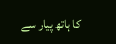کا ہاتھ پیار سے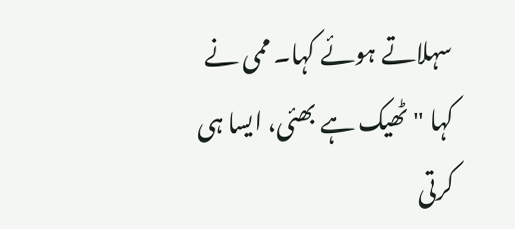سہلاتے ہوئے کہا۔ ممی نے کہا "ٹھیک ہے بھئی، ایسا ہی کرتی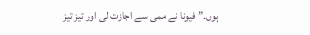ہوں۔” فیونا نے ممی سے اجازت لی اور تیز تیز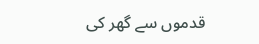قدموں سے گھر کی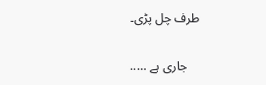طرف چل پڑی۔

    جاری ہے …..